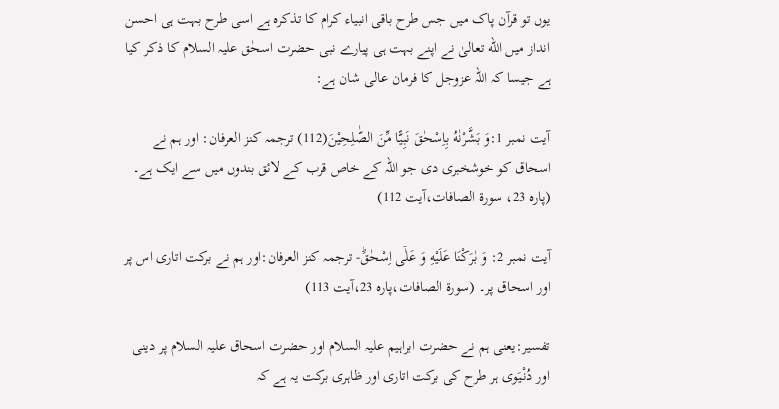یوں تو قرآن پاک میں جس طرح باقی انبیاء کرام کا تذکرہ ہے اسی طرح بہت ہی احسن انداز میں الله تعالیٰ نے اپنے بہت ہی پیارے نبی حضرت اسحٰق علیہ السلام کا ذکر کیا ہے جیسا کہ اللہ عزوجل کا فرمان عالی شان ہے:

آیت نمبر 1:وَ بَشَّرْنٰهُ بِاِسْحٰقَ نَبِیًّا مِّنَ الصّٰلِحِیْنَ(112) ترجمہ کنز العرفان: اور ہم نے اسحاق کو خوشخبری دی جو اللہ کے خاص قرب کے لائق بندوں میں سے ایک ہے۔ (پاره 23، سورة الصافات،آیت 112)

آیت نمبر 2: وَ بٰرَكْنَا عَلَیْهِ وَ عَلٰۤى اِسْحٰقَؕ- ترجمہ کنز العرفان:اور ہم نے برکت اتاری اس پر اور اسحاق پر۔ (سورة الصافات،پارہ 23،آیت 113)

تفسیر:یعنی ہم نے حضرت ابراہیم علیہ السلام اور حضرت اسحاق علیہ السلام پر دینی اور دُنْیَوی ہر طرح کی برکت اتاری اور ظاہری برکت یہ ہے کہ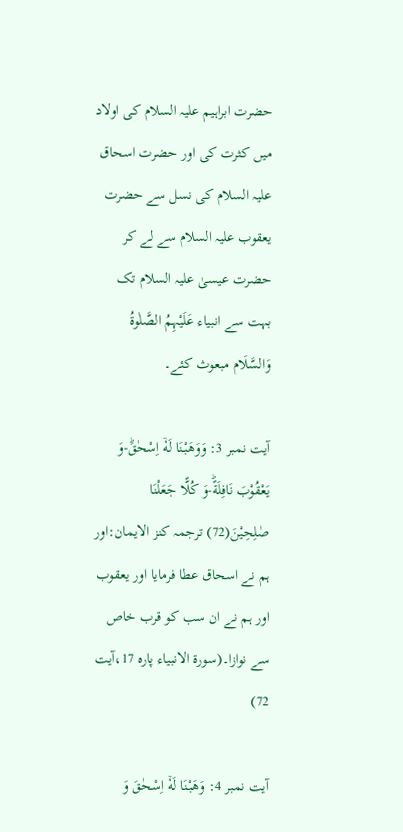حضرت ابراہیم علیہ السلام کی اولاد میں کثرت کی اور حضرت اسحاق علیہ السلام کی نسل سے حضرت یعقوب علیہ السلام سے لے کر حضرت عیسیٰ علیہ السلام تک بہت سے انبیاء عَلَیْہِمُ الصَّلٰوۃُ وَالسَّلَام مبعوث کئے۔

آیت نمبر 3: وَوَهَبْنَا لَهٗۤ اِسْحٰقَؕ-وَ یَعْقُوْبَ نَافِلَةًؕ-وَ كُلًّا جَعَلْنَا صٰلِحِیْنَ(72) ترجمہ کنز الایمان:اور ہم نے اسحاق عطا فرمایا اور یعقوب اور ہم نے ان سب کو قرب خاص سے نوازا۔(سورة الانبیاء پاره 17،آیت 72)

آیت نمبر 4: وَهَبْنَا لَهٗۤ اِسْحٰقَ وَ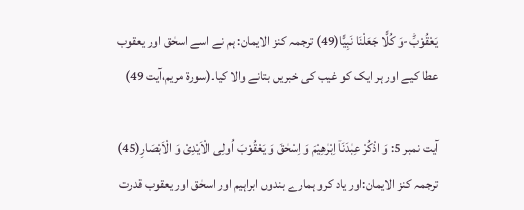یَعْقُوْبَؕ-وَ كُلًّا جَعَلْنَا نَبِیًّا(49) ترجمہ کنز الایمان: ہم نے اسے اسحٰق اور یعقوب عطا کیے اور ہر ایک کو غیب کی خبریں بتانے والا کیا۔(سورة مريم،آیت 49)

آیت نمبر 5: وَ اذْكُرْ عِبٰدَنَاۤ اِبْرٰهِیْمَ وَ اِسْحٰقَ وَ یَعْقُوْبَ اُولِی الْاَیْدِیْ وَ الْاَبْصَارِ(45) ترجمہ کنز الایمان:اور یاد کرو ہمارے بندوں ابراہیم اور اسحٰق اور یعقوب قدرت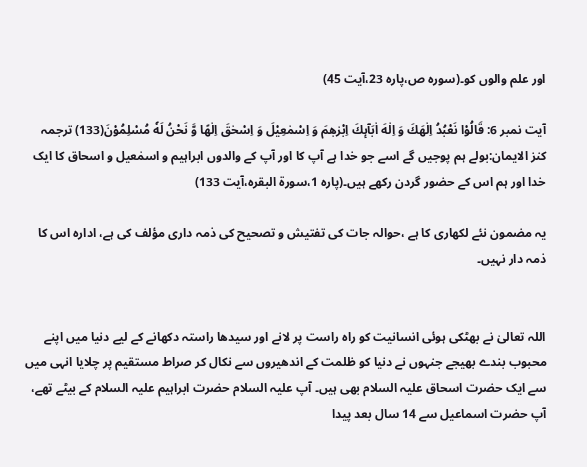اور علم والوں کو۔(سوره ص،پاره 23،آیت 45)

آیت نمبر 6: قَالُوْا نَعْبُدُ اِلٰهَكَ وَ اِلٰهَ اٰبَآىٕكَ اِبْرٰهٖمَ وَ اِسْمٰعِیْلَ وَ اِسْحٰقَ اِلٰهًا وَّ نَحْنُ لَهٗ مُسْلِمُوْنَ(133) ترجمہ کنز الایمان:بولے ہم پوجیں گے اسے جو خدا ہے آپ کا اور آپ کے والدوں ابراہیم و اسمٰعیل و اسحاق کا ایک خدا اور ہم اس کے حضور گردن رکھے ہیں۔(پارہ 1،سورۃ البقرہ،آیت 133)

یہ مضمون نئے لکھاری کا ہے ،حوالہ جات کی تفتیش و تصحیح کی ذمہ داری مؤلف کی ہے، ادارہ اس کا ذمہ دار نہیں۔


اللہ تعالیٰ نے بھٹکی ہوئی انسانیت کو راہ راست پر لانے اور سیدھا راستہ دکھانے کے لیے دنیا میں اپنے محبوب بندے بھیجے جنہوں نے دنیا کو ظلمت کے اندھیروں سے نکال کر صراط مستقیم پر چلایا انہی میں سے ایک حضرت اسحاق علیہ السلام بھی ہیں۔ آپ علیہ السلام حضرت ابراہیم علیہ السلام کے بیٹے تھے، آپ حضرت اسماعیل سے 14 سال بعد پیدا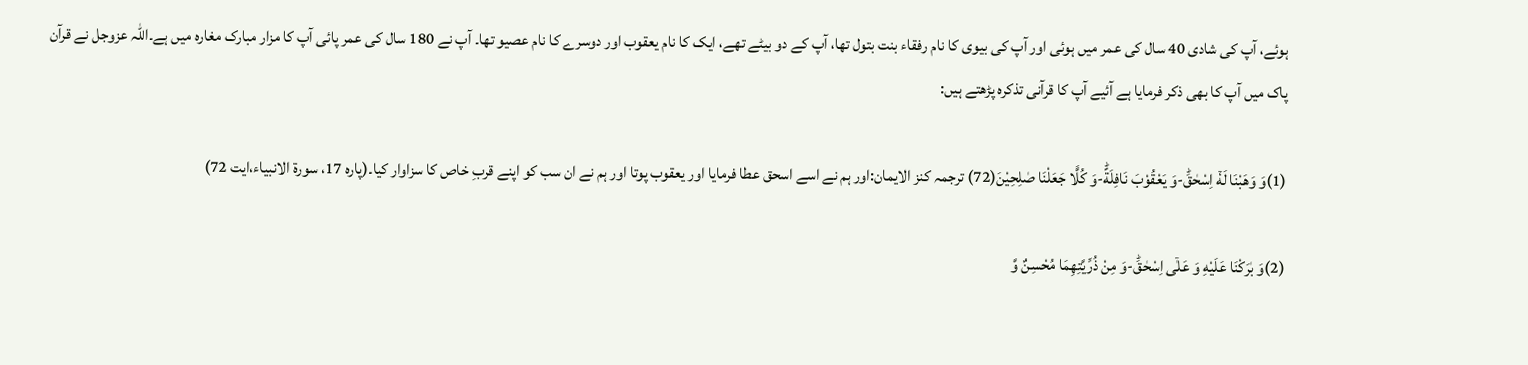ہوئے، آپ کی شادی 40 سال کی عمر میں ہوئی اور آپ کی بیوی کا نام رفقاء بنت بتول تھا، آپ کے دو بیٹے تھے، ایک کا نام یعقوب اور دوسرے کا نام عصیو تھا۔ آپ نے 180 سال کی عمر پائی آپ کا مزار مبارک مغارہ میں ہے۔اللہ عزوجل نے قرآن پاک میں آپ کا بھی ذکر فرمایا ہے آئیے آپ کا قرآنی تذکرہ پڑھتے ہیں:

(1)وَ وَهَبْنَا لَهٗۤ اِسْحٰقَؕ-وَ یَعْقُوْبَ نَافِلَةًؕ-وَ كُلًّا جَعَلْنَا صٰلِحِیْنَ(72) ترجمہ کنز الایمان:اور ہم نے اسے اسحق عطا فرمایا اور یعقوب پوتا اور ہم نے ان سب کو اپنے قربِ خاص کا سزاوار کیا۔(پارہ 17، سورۃ الانبیاء،ایت 72)

(2)وَ بٰرَكْنَا عَلَیْهِ وَ عَلٰۤى اِسْحٰقَؕ-وَ مِنْ ذُرِّیَّتِهِمَا مُحْسِنٌ وَّ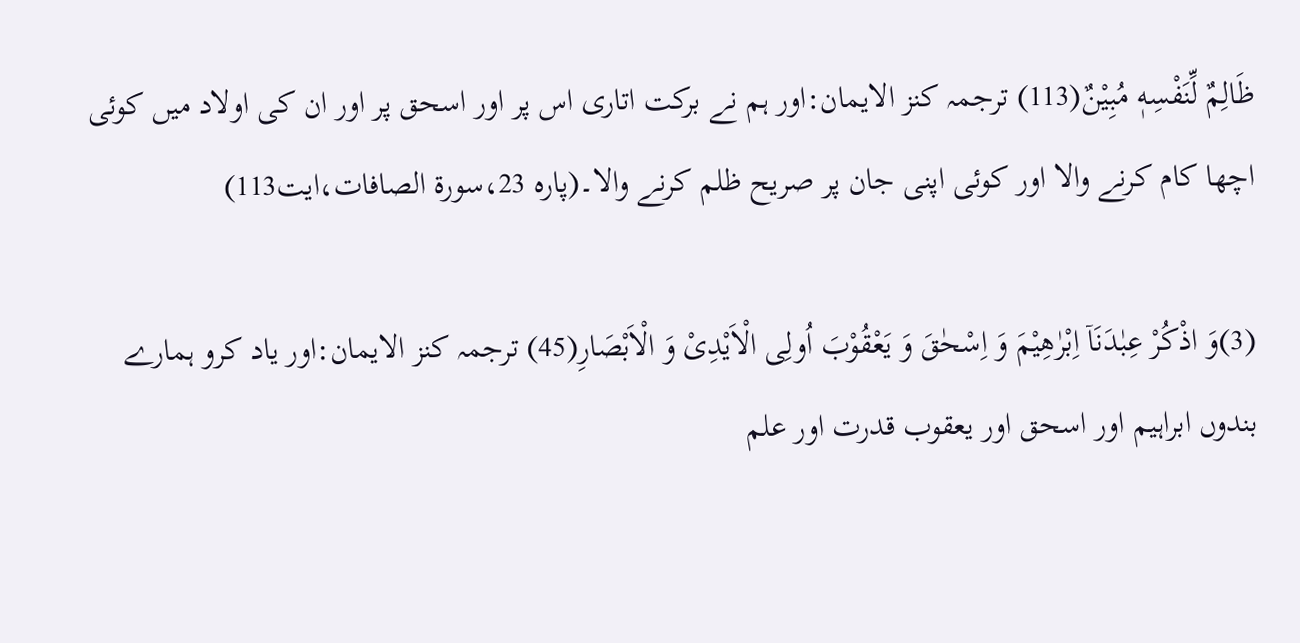ظَالِمٌ لِّنَفْسِهٖ مُبِیْنٌ(113) ترجمہ کنز الایمان:اور ہم نے برکت اتاری اس پر اور اسحق پر اور ان کی اولاد میں کوئی اچھا کام کرنے والا اور کوئی اپنی جان پر صریح ظلم کرنے والا۔(پارہ 23،سورۃ الصافات،ایت113)

(3)وَ اذْكُرْ عِبٰدَنَاۤ اِبْرٰهِیْمَ وَ اِسْحٰقَ وَ یَعْقُوْبَ اُولِی الْاَیْدِیْ وَ الْاَبْصَارِ(45) ترجمہ کنز الایمان:اور یاد کرو ہمارے بندوں ابراہیم اور اسحق اور یعقوب قدرت اور علم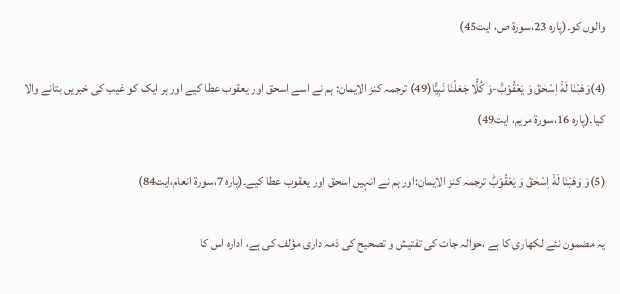والوں کو۔(پارہ 23،سورۃ ص، ایت45)

(4)وَهَبْنَا لَهٗۤ اِسْحٰقَ وَ یَعْقُوْبَؕ-وَ كُلًّا جَعَلْنَا نَبِیًّا(49) ترجمہ کنز الایمان: ہم نے اسے اسحق اور یعقوب عطا کیے اور ہر ایک کو غیب کی خبریں بتانے والا کیا۔(پارہ 16،سورۃ مریم، ایت49)

(5)وَ وَهَبْنَا لَهٗۤ اِسْحٰقَ وَ یَعْقُوْبَؕ ترجمہ کنز الایمان:اور ہم نے انہیں اسحق اور یعقوب عطا کیے۔(پارہ 7،سورۃ انعام،ایت84)

یہ مضمون نئے لکھاری کا ہے ،حوالہ جات کی تفتیش و تصحیح کی ذمہ داری مؤلف کی ہے، ادارہ اس کا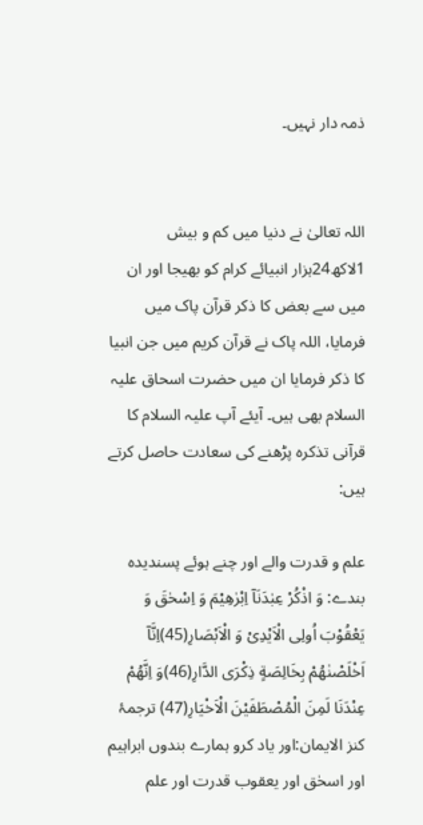ذمہ دار نہیں۔


اللہ تعالیٰ نے دنیا میں کم و بیش 1لاکھ24ہزار انبیائے کرام کو بھیجا اور ان میں سے بعض کا ذکر قرآن پاک میں فرمایا، اللہ پاک نے قرآن کریم میں جن انبیا کا ذکر فرمایا ان میں حضرت اسحاق علیہ السلام بھی ہیں۔ آیئے آپ علیہ السلام کا قرآنی تذکرہ پڑھنے کی سعادت حاصل کرتے ہیں:

علم و قدرت والے اور چنے ہوئے پسندیدہ بندے: وَ اذْكُرْ عِبٰدَنَاۤ اِبْرٰهِیْمَ وَ اِسْحٰقَ وَ یَعْقُوْبَ اُولِی الْاَیْدِیْ وَ الْاَبْصَارِ(45)اِنَّاۤ اَخْلَصْنٰهُمْ بِخَالِصَةٍ ذِكْرَى الدَّارِ(46)وَ اِنَّهُمْ عِنْدَنَا لَمِنَ الْمُصْطَفَیْنَ الْاَخْیَارِ(47) ترجمۂ کنز الایمان:اور یاد کرو ہمارے بندوں ابراہیم اور اسحٰق اور یعقوب قدرت اور علم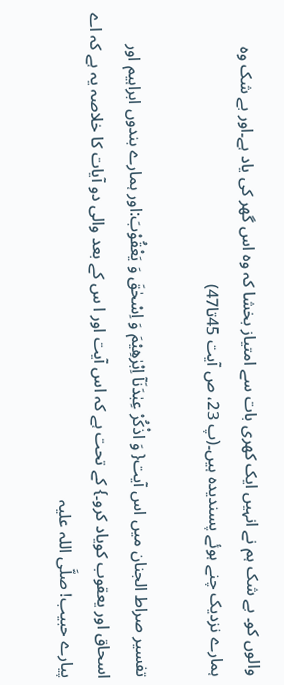والوں کو۔ بے شک ہم نے انہیں ایک کھری بات سے امتیاز بخشا کہ وہ اس گھر کی یاد ہے۔اور بے شک وہ ہمارے نزدیک چنے ہوئے پسندیدہ ہیں۔(پ 23، ص آیت 45تا47)

تفسیر صراط الجنان میں اس آیت{ وَ اذْكُرْ عِبٰدَنَاۤ اِبْرٰهِیْمَ وَ اِسْحٰقَ وَ یَعْقُوْبَ:اور ہمارے بندوں ابراہیم اور اسحاق اور یعقوب کویاد کرو۔} کے تحت ہے کہ اس آیت اور ا س کے بعد والی دو آیات کا خلاصہ یہ ہے کہ اے پیارے حبیب! صلَّی اللہ علیہ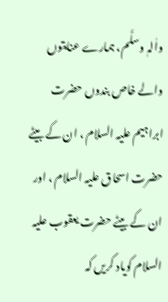واٰلہٖ وسلَّم، ہمارے عنایتوں والے خاص بندوں حضرت ابراہیم علیہ السلام ، ان کے بیٹے حضرت اسحاق علیہ السلام ، اور ان کے بیٹے حضرت یعقوب علیہ السلام کویاد کریں کہ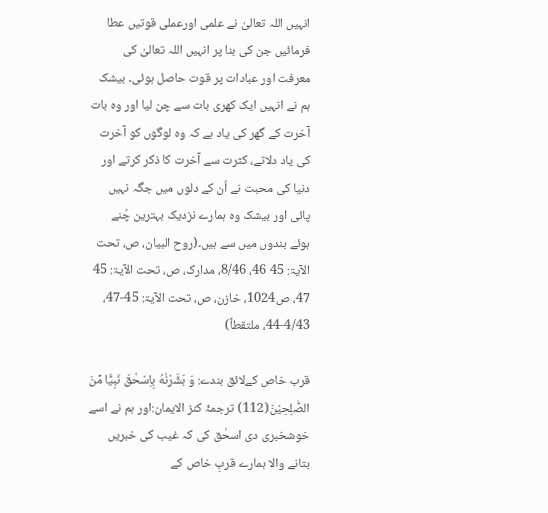انہیں اللہ تعالیٰ نے علمی اورعملی قوتیں عطا فرمائیں جن کی بنا پر انہیں اللہ تعالیٰ کی معرفت اور عبادات پر قوت حاصل ہوئی۔ بیشک ہم نے انہیں ایک کھری بات سے چن لیا اور وہ بات آخرت کے گھر کی یاد ہے کہ وہ لوگوں کو آخرت کی یاد دلاتے، کثرت سے آخرت کا ذکر کرتے اور دنیا کی محبت نے اُن کے دلوں میں جگہ نہیں پائی اور بیشک وہ ہمارے نزدیک بہترین چُنے ہوئے بندوں میں سے ہیں۔(روح البیان، ص، تحت الآیۃ: 45 46، 8/46، مدارک، ص، تحت الآیۃ: 45 47، ص1024، خازن، ص، تحت الآیۃ: 45-47، 4/43-44، ملتقطاً)

قرب خاص کےلائق بندے: وَ بَشَّرْنٰهُ بِاِسْحٰقَ نَبِیًّا مِّنَ الصّٰلِحِیْنَ(112) ترجمۂ کنز الایمان:اور ہم نے اسے خوشخبری دی اسحٰق کی کہ غیب کی خبریں بتانے والا ہمارے قربِ خاص کے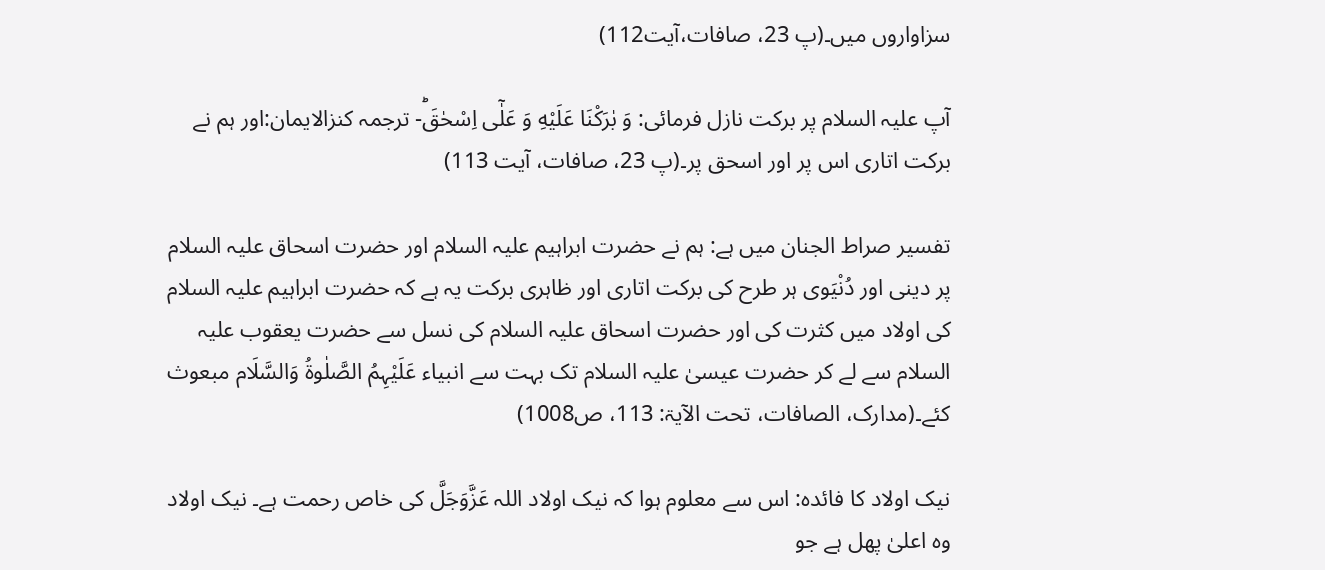سزاواروں میں۔(پ 23، صافات،آیت112)

آپ علیہ السلام پر برکت نازل فرمائی: وَ بٰرَكْنَا عَلَیْهِ وَ عَلٰۤى اِسْحٰقَؕ- ترجمہ کنزالایمان:اور ہم نے برکت اتاری اس پر اور اسحق پر۔(پ 23، صافات، آیت 113)

تفسیر صراط الجنان میں ہے: ہم نے حضرت ابراہیم علیہ السلام اور حضرت اسحاق علیہ السلام پر دینی اور دُنْیَوی ہر طرح کی برکت اتاری اور ظاہری برکت یہ ہے کہ حضرت ابراہیم علیہ السلام کی اولاد میں کثرت کی اور حضرت اسحاق علیہ السلام کی نسل سے حضرت یعقوب علیہ السلام سے لے کر حضرت عیسیٰ علیہ السلام تک بہت سے انبیاء عَلَیْہِمُ الصَّلٰوۃُ وَالسَّلَام مبعوث کئے۔(مدارک، الصافات، تحت الآیۃ: 113، ص1008)

نیک اولاد کا فائدہ: اس سے معلوم ہوا کہ نیک اولاد اللہ عَزَّوَجَلَّ کی خاص رحمت ہے۔ نیک اولاد وہ اعلیٰ پھل ہے جو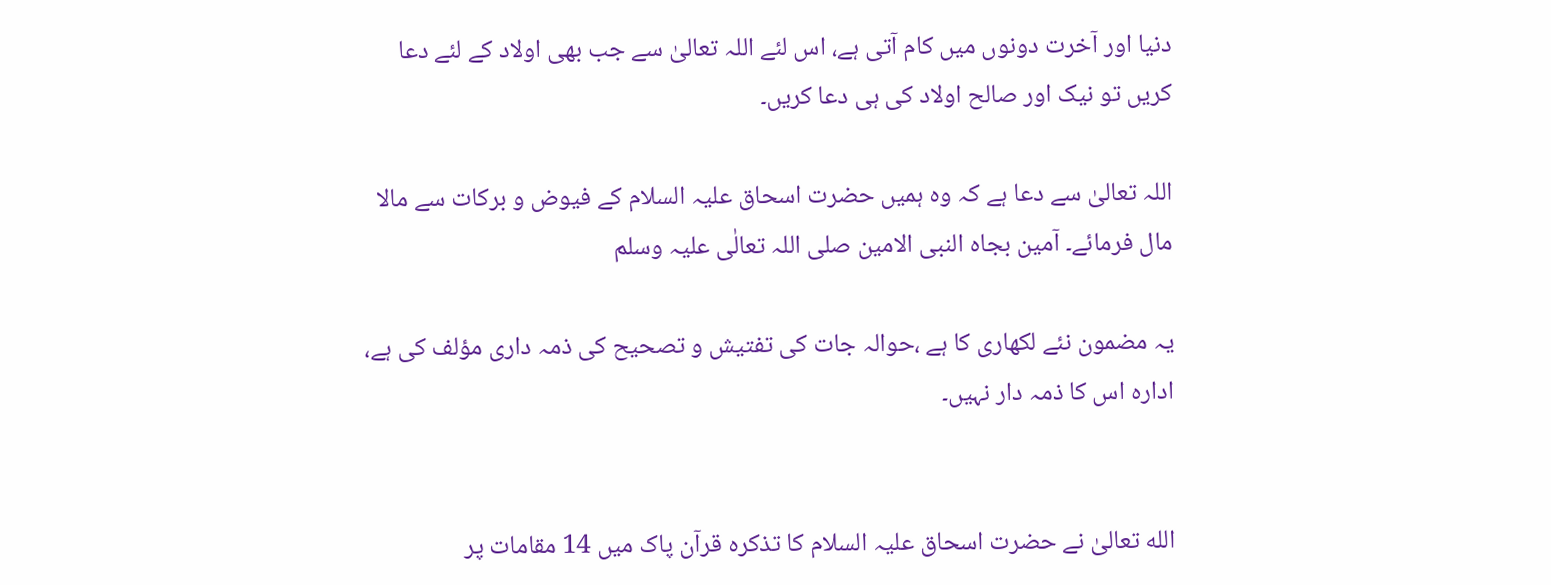دنیا اور آخرت دونوں میں کام آتی ہے، اس لئے اللہ تعالیٰ سے جب بھی اولاد کے لئے دعا کریں تو نیک اور صالح اولاد کی ہی دعا کریں۔

اللہ تعالیٰ سے دعا ہے کہ وہ ہمیں حضرت اسحاق علیہ السلام کے فیوض و برکات سے مالا مال فرمائے۔ آمین بجاہ النبی الامین صلی اللہ تعالٰی علیہ وسلم

یہ مضمون نئے لکھاری کا ہے ،حوالہ جات کی تفتیش و تصحیح کی ذمہ داری مؤلف کی ہے، ادارہ اس کا ذمہ دار نہیں۔


الله تعالیٰ نے حضرت اسحاق علیہ السلام کا تذکرہ قرآن پاک میں 14 مقامات پر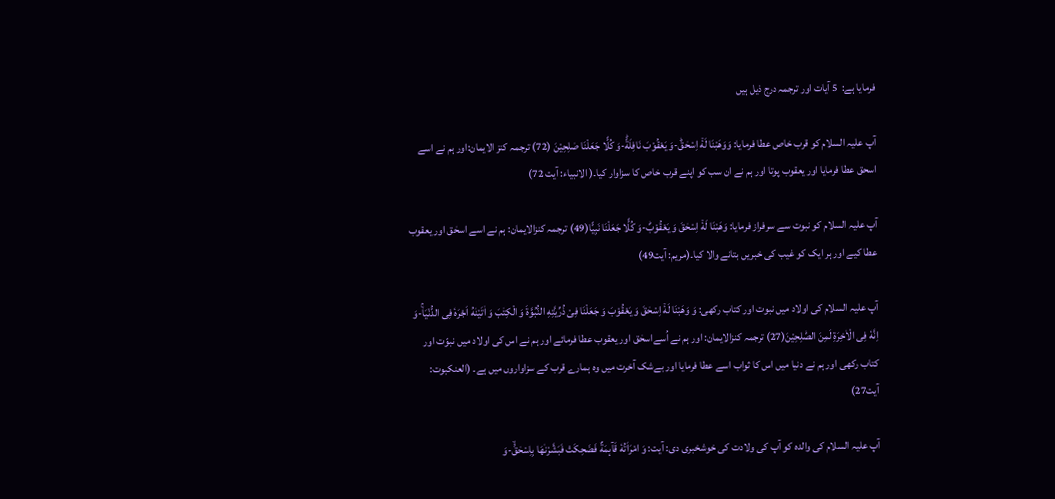فرمایا ہے:  5 آیات اور ترجمہ درج ذیل ہیں

آپ علیہ السلام کو قرب خاص عطا فرمایا: وَوَهَبْنَا لَهٗۤ اِسْحٰقَؕ-وَ یَعْقُوْبَ نَافِلَةًؕ-وَ كُلًّا جَعَلْنَا صٰلِحِیْنَ (72) ترجمہ کنز الایمان:اور ہم نے اسے اسحق عطا فرمایا اور یعقوب پوتا اور ہم نے ان سب کو اپنے قرب خاص کا سزاوار کیا۔( الانبیاء: آیت 72)

آپ علیہ السلام کو نبوت سے سرفراز فرمایا: وَهَبْنَا لَهٗۤ اِسْحٰقَ وَ یَعْقُوْبَؕ-وَ كُلًّا جَعَلْنَا نَبِیًّا(49) ترجمہ کنزالایمان: ہم نے اسے اسحٰق اور یعقوب عطا کیے اور ہر ایک کو غیب کی خبریں بتانے والا کیا۔(مریم: آیت49)

آپ علیہ السلام کی اولاد میں نبوت اور کتاب رکھی: وَ وَهَبْنَا لَهٗۤ اِسْحٰقَ وَ یَعْقُوْبَ وَ جَعَلْنَا فِیْ ذُرِّیَّتِهِ النُّبُوَّةَ وَ الْكِتٰبَ وَ اٰتَیْنٰهُ اَجْرَهٗ فِی الدُّنْیَاۚ-وَ اِنَّهٗ فِی الْاٰخِرَةِ لَمِنَ الصّٰلِحِیْنَ(27) ترجمہ کنزالایمان: اور ہم نے اُسےاسحٰق اور یعقوب عطا فرمائے اور ہم نے اس کی اولاد میں نبوّت اور کتاب رکھی اور ہم نے دنیا میں اس کا ثواب اسے عطا فرمایا اور بےشک آخرت میں وہ ہمارے قرب کے سزاواروں میں ہے۔ (العنكبوت: آیت27)

آپ علیہ السلام کی والدہ کو آپ کی ولادت کی خوشخبری دی: آيت: وَ امْرَاَتُهٗ قَآىٕمَةٌ فَضَحِكَتْ فَبَشَّرْنٰهَا بِاِسْحٰقَۙ-وَ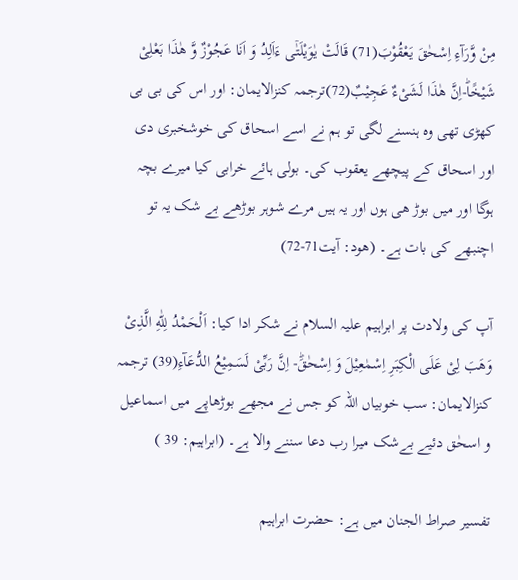مِنْ وَّرَآءِ اِسْحٰقَ یَعْقُوْبَ(71) قَالَتْ یٰوَیْلَتٰۤى ءَاَلِدُ وَ اَنَا عَجُوْزٌ وَّ هٰذَا بَعْلِیْ شَیْخًاؕ-اِنَّ هٰذَا لَشَیْءٌ عَجِیْبٌ(72)ترجمہ کنزالایمان: اور اس کی بی بی کھڑی تھی وہ ہنسنے لگی تو ہم نے اسے اسحاق کی خوشخبری دی اور اسحاق کے پیچھے یعقوب کی۔ بولی ہائے خرابی کیا میرے بچہ ہوگا اور میں بوڑ ھی ہوں اور یہ ہیں مرے شوہر بوڑھے بے شک یہ تو اچنبھے کی بات ہے۔ (ھود: آیت71-72)

آپ کی ولادت پر ابراہیم علیہ السلام نے شکر ادا کیا: اَلْحَمْدُ لِلّٰهِ الَّذِیْ وَهَبَ لِیْ عَلَى الْكِبَرِ اِسْمٰعِیْلَ وَ اِسْحٰقَؕ- اِنَّ رَبِّیْ لَسَمِیْعُ الدُّعَآءِ(39) ترجمہ کنزالایمان: سب خوبیاں اللہ کو جس نے مجھے بوڑھاپے میں اسماعیل و اسحٰق دئیے بےشک میرا رب دعا سننے والا ہے۔ (ابراہیم: 39 )

تفسیر صراط الجنان میں ہے: حضرت ابراہیم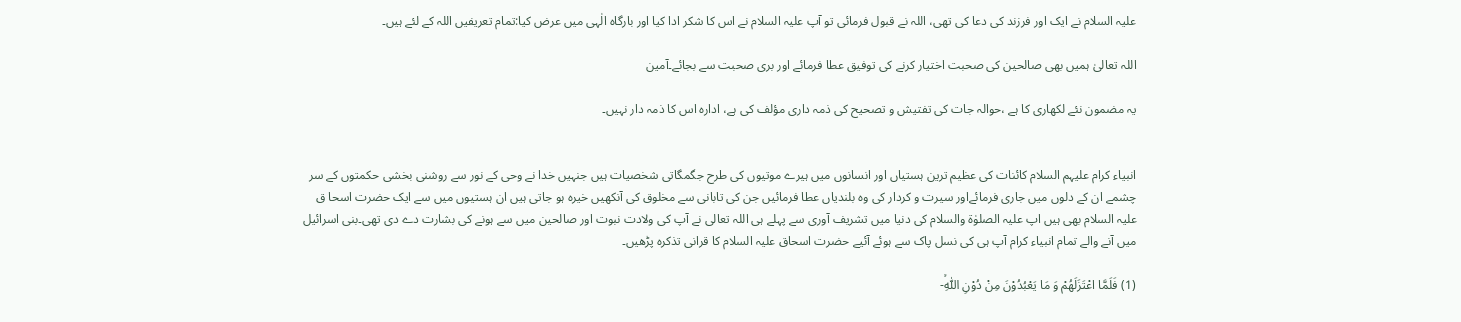علیہ السلام نے ایک اور فرزند کی دعا کی تھی، اللہ نے قبول فرمائی تو آپ علیہ السلام نے اس کا شکر ادا کیا اور بارگاہ الٰہی میں عرض کیا:تمام تعریفیں اللہ کے لئے ہیں۔

اللہ تعالیٰ ہمیں بھی صالحین کی صحبت اختیار کرنے کی توفیق عطا فرمائے اور بری صحبت سے بجائے۔آمین

یہ مضمون نئے لکھاری کا ہے ،حوالہ جات کی تفتیش و تصحیح کی ذمہ داری مؤلف کی ہے، ادارہ اس کا ذمہ دار نہیں۔


انبیاء کرام علیہم السلام کائنات کی عظیم ترین ہستیاں اور انسانوں میں ہیرے موتیوں کی طرح جگمگاتی شخصیات ہیں جنہیں خدا نے وحی کے نور سے روشنی بخشی حکمتوں کے سر چشمے ان کے دلوں میں جاری فرمائےاور سیرت و کردار کی وہ بلندیاں عطا فرمائیں جن کی تابانی سے مخلوق کی آنکھیں خیرہ ہو جاتی ہیں ان ہستیوں میں سے ایک حضرت اسحا ق علیہ السلام بھی ہیں اپ علیہ الصلوٰۃ والسلام کی دنیا میں تشریف آوری سے پہلے ہی اللہ تعالی نے آپ کی ولادت نبوت اور صالحین میں سے ہونے کی بشارت دے دی تھی۔بنی اسرائیل میں آنے والے تمام انبیاء کرام آپ ہی کی نسل پاک سے ہوئے آئیے حضرت اسحاق علیہ السلام کا قرانی تذکرہ پڑھیں۔

(1) فَلَمَّا اعْتَزَلَهُمْ وَ مَا یَعْبُدُوْنَ مِنْ دُوْنِ اللّٰہِۙ-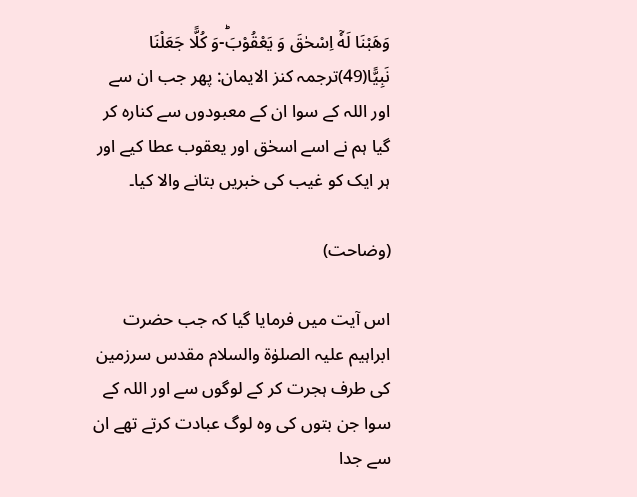وَهَبْنَا لَهٗۤ اِسْحٰقَ وَ یَعْقُوْبَؕ-وَ كُلًّا جَعَلْنَا نَبِیًّا(49)ترجمہ کنز الایمان: پھر جب ان سے اور اللہ کے سوا ان کے معبودوں سے کنارہ کر گیا ہم نے اسے اسحٰق اور یعقوب عطا کیے اور ہر ایک کو غیب کی خبریں بتانے والا کیا۔

(وضاحت)

اس آیت میں فرمایا گیا کہ جب حضرت ابراہیم علیہ الصلوٰۃ والسلام مقدس سرزمین کی طرف ہجرت کر کے لوگوں سے اور اللہ کے سوا جن بتوں کی وہ لوگ عبادت کرتے تھے ان سے جدا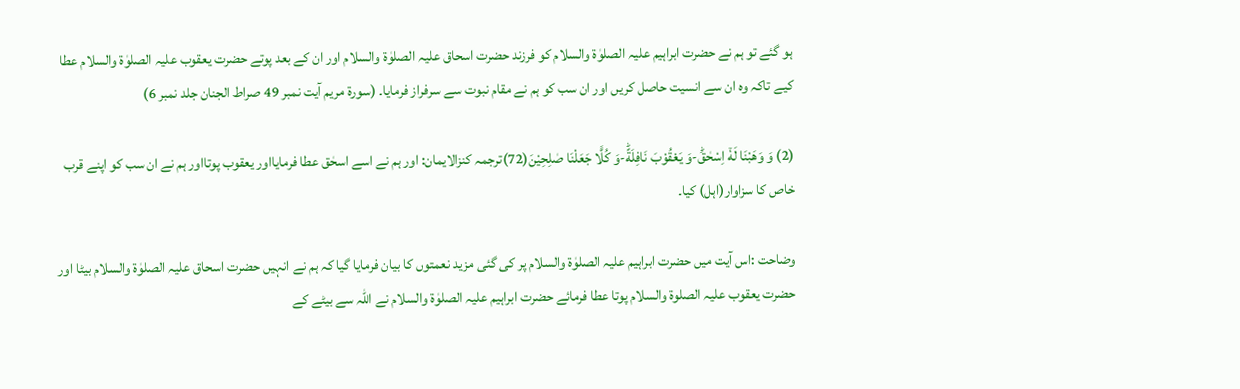ہو گئے تو ہم نے حضرت ابراہیم علیہ الصلوٰۃ والسلام کو فرزند حضرت اسحاق علیہ الصلوٰۃ والسلام اور ان کے بعد پوتے حضرت یعقوب علیہ الصلوٰۃ والسلام عطا کیے تاکہ وہ ان سے انسیت حاصل کریں اور ان سب کو ہم نے مقام نبوت سے سرفراز فرمایا۔ (سورۃ مریم آیت نمبر 49 صراط الجنان جلد نمبر 6)

(2) وَ وَهَبْنَا لَهٗۤ اِسْحٰقَؕ-وَ یَعْقُوْبَ نَافِلَةًؕ-وَ كُلًّا جَعَلْنَا صٰلِحِیْنَ(72)ترجمہ کنزالایمان: اور ہم نے اسے اسحٰق عطا فرمایااور یعقوب پوتااور ہم نے ان سب کو اپنے قرب خاص کا سزاوار(اہل) کیا۔

وضاحت :اس آیت میں حضرت ابراہیم علیہ الصلوٰۃ والسلام پر کی گئی مزید نعمتوں کا بیان فرمایا گیا کہ ہم نے انہیں حضرت اسحاق علیہ الصلوٰۃ والسلام بیٹا اور حضرت یعقوب علیہ الصلوۃ والسلام پوتا عطا فرمائے حضرت ابراہیم علیہ الصلوٰۃ والسلام نے اللہ سے بیٹے کے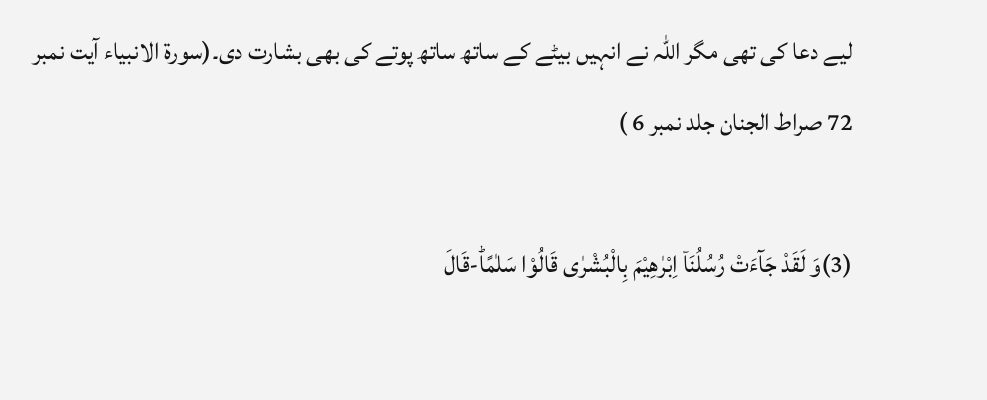لیے دعا کی تھی مگر اللہ نے انہیں بیٹے کے ساتھ ساتھ پوتے کی بھی بشارت دی۔(سورۃ الانبیاء آیت نمبر 72 صراط الجنان جلد نمبر 6 )

(3)وَ لَقَدْ جَآءَتْ رُسُلُنَاۤ اِبْرٰهِیْمَ بِالْبُشْرٰى قَالُوْا سَلٰمًاؕ-قَالَ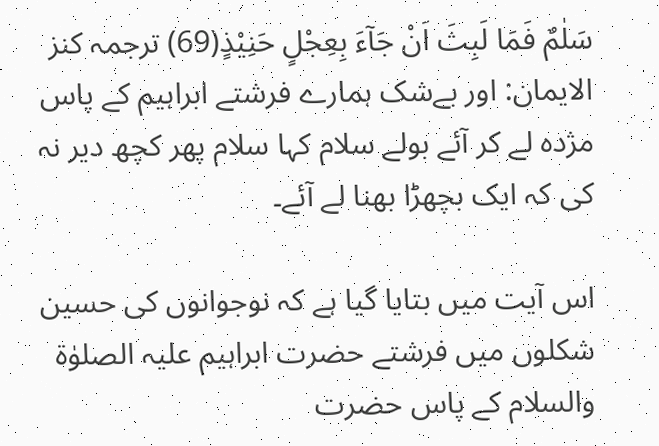سَلٰمٌ فَمَا لَبِثَ اَنْ جَآءَ بِعِجْلٍ حَنِیْذٍ(69) ترجمہ کنز الایمان: اور بےشک ہمارے فرشتے ابراہیم کے پاس مژدہ لے کر آئے بولے سلام کہا سلام پھر کچھ دیر نہ کی کہ ایک بچھڑا بھنا لے آئے۔

اس آیت میں بتایا گیا ہے کہ نوجوانوں کی حسین شکلوں میں فرشتے حضرت ابراہیم علیہ الصلوٰۃ والسلام کے پاس حضرت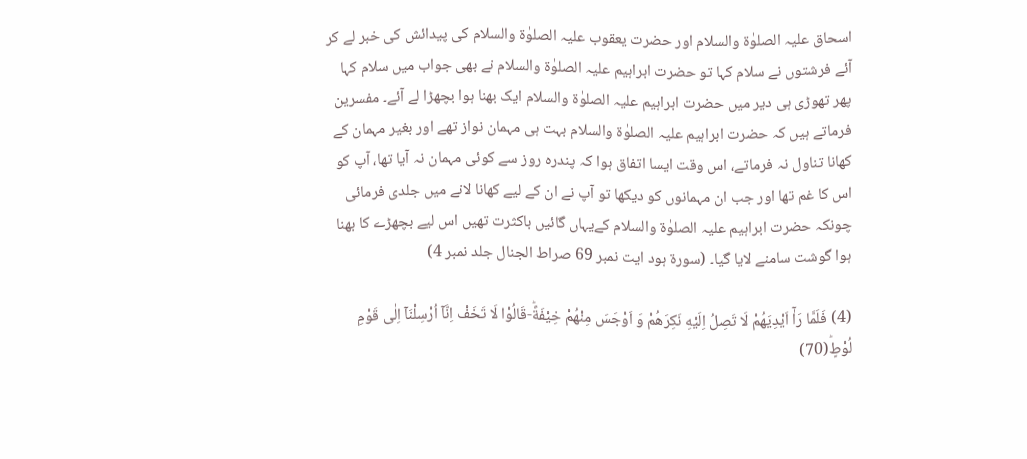اسحاق علیہ الصلوٰۃ والسلام اور حضرت یعقوب علیہ الصلوٰۃ والسلام کی پیدائش کی خبر لے کر آئے فرشتوں نے سلام کہا تو حضرت ابراہیم علیہ الصلوٰۃ والسلام نے بھی جواب میں سلام کہا پھر تھوڑی ہی دیر میں حضرت ابراہیم علیہ الصلوٰۃ والسلام ایک بھنا ہوا بچھڑا لے آئے۔ مفسرین فرماتے ہیں کہ حضرت ابراہیم علیہ الصلوٰۃ والسلام بہت ہی مہمان نواز تھے اور بغیر مہمان کے کھانا تناول نہ فرماتے، اس وقت ایسا اتفاق ہوا کہ پندرہ روز سے کوئی مہمان نہ آیا تھا، آپ کو اس کا غم تھا اور جب ان مہمانوں کو دیکھا تو آپ نے ان کے لیے کھانا لانے میں جلدی فرمائی چونکہ حضرت ابراہیم علیہ الصلوٰۃ والسلام کےیہاں گائیں باکثرت تھیں اس لیے بچھڑے کا بھنا ہوا گوشت سامنے لایا گیا۔ (سورۃ ہود ایت نمبر 69 صراط الجنال جلد نمبر 4)

(4) فَلَمَّا رَاٰۤ اَیْدِیَهُمْ لَا تَصِلُ اِلَیْهِ نَكِرَهُمْ وَ اَوْجَسَ مِنْهُمْ خِیْفَةًؕ-قَالُوْا لَا تَخَفْ اِنَّاۤ اُرْسِلْنَاۤ اِلٰى قَوْمِ لُوْطٍؕ(70)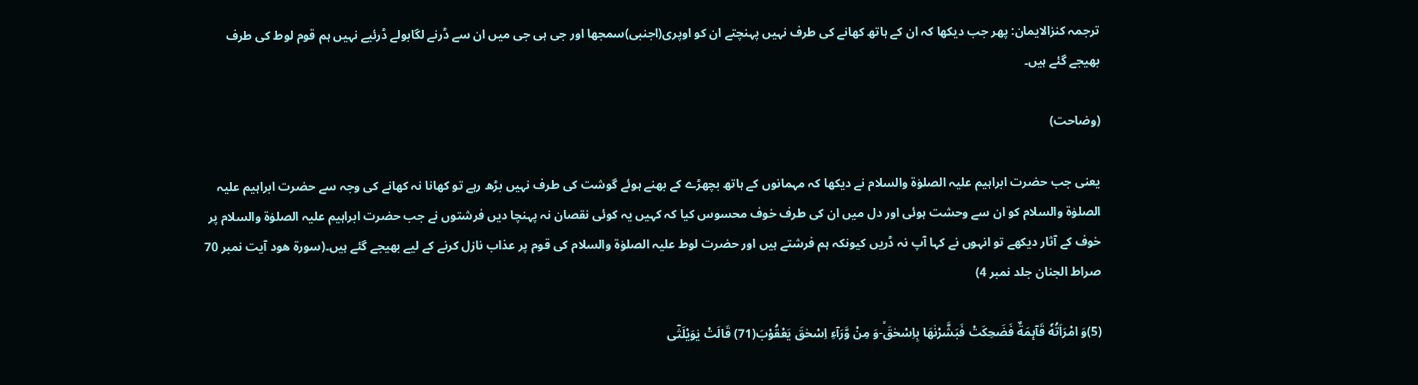ترجمہ کنزالایمان: پھر جب دیکھا کہ ان کے ہاتھ کھانے کی طرف نہیں پہنچتے ان کو اوپری(اجنبی)سمجھا اور جی ہی جی میں ان سے ڈرنے لگابولے ڈرئیے نہیں ہم قوم لوط کی طرف بھیجے گئے ہیں۔

(وضاحت)

یعنی جب حضرت ابراہیم علیہ الصلوٰۃ والسلام نے دیکھا کہ مہمانوں کے ہاتھ بچھڑے کے بھنے ہوئے گوشت کی طرف نہیں بڑھ رہے تو کھانا نہ کھانے کی وجہ سے حضرت ابراہیم علیہ الصلوٰۃ والسلام کو ان سے وحشت ہوئی اور دل میں ان کی طرف خوف محسوس کیا کہ کہیں یہ کوئی نقصان نہ پہنچا دیں فرشتوں نے جب حضرت ابراہیم علیہ الصلوٰۃ والسلام پر خوف کے آثار دیکھے تو انہوں نے کہا آپ نہ ڈریں کیونکہ ہم فرشتے ہیں اور حضرت لوط علیہ الصلوٰۃ والسلام کی قوم پر عذاب نازل کرنے کے لیے بھیجے گئے ہیں۔(سورۃ ھود آیت نمبر 70 صراط الجنان جلد نمبر 4)

(5)وَ امْرَاَتُهٗ قَآىٕمَةٌ فَضَحِكَتْ فَبَشَّرْنٰهَا بِاِسْحٰقَۙ-وَ مِنْ وَّرَآءِ اِسْحٰقَ یَعْقُوْبَ(71) قَالَتْ یٰوَیْلَتٰۤى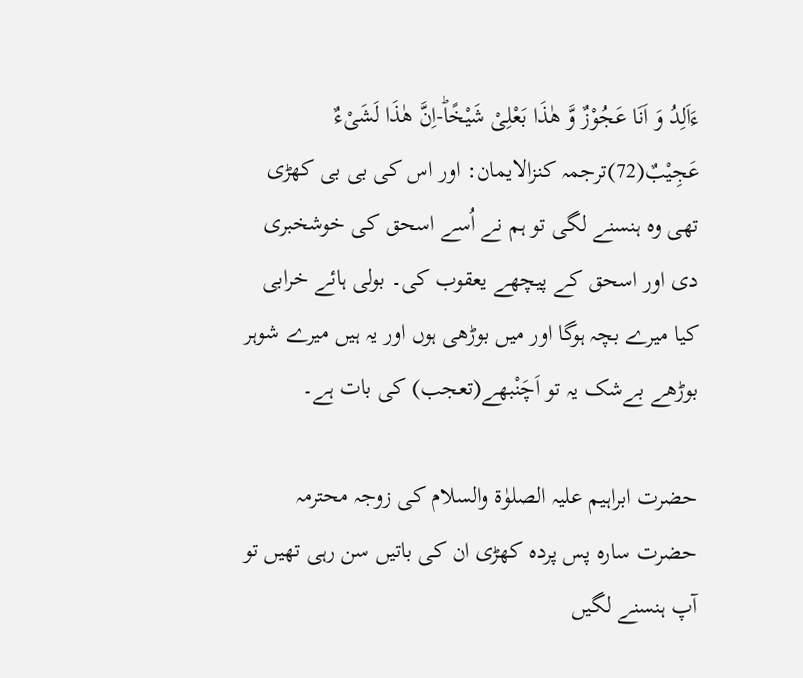ءَاَلِدُ وَ اَنَا عَجُوْزٌ وَّ هٰذَا بَعْلِیْ شَیْخًاؕ-اِنَّ هٰذَا لَشَیْءٌ عَجِیْبٌ(72)ترجمہ کنزالایمان: اور اس کی بی بی کھڑی تھی وہ ہنسنے لگی تو ہم نے اُسے اسحق کی خوشخبری دی اور اسحق کے پیچھے یعقوب کی۔ بولی ہائے خرابی کیا میرے بچہ ہوگا اور میں بوڑھی ہوں اور یہ ہیں میرے شوہر بوڑھے بےشک یہ تو اَچَنْبھے(تعجب) کی بات ہے۔

حضرت ابراہیم علیہ الصلوٰۃ والسلام کی زوجہ محترمہ حضرت سارہ پس پردہ کھڑی ان کی باتیں سن رہی تھیں تو آپ ہنسنے لگیں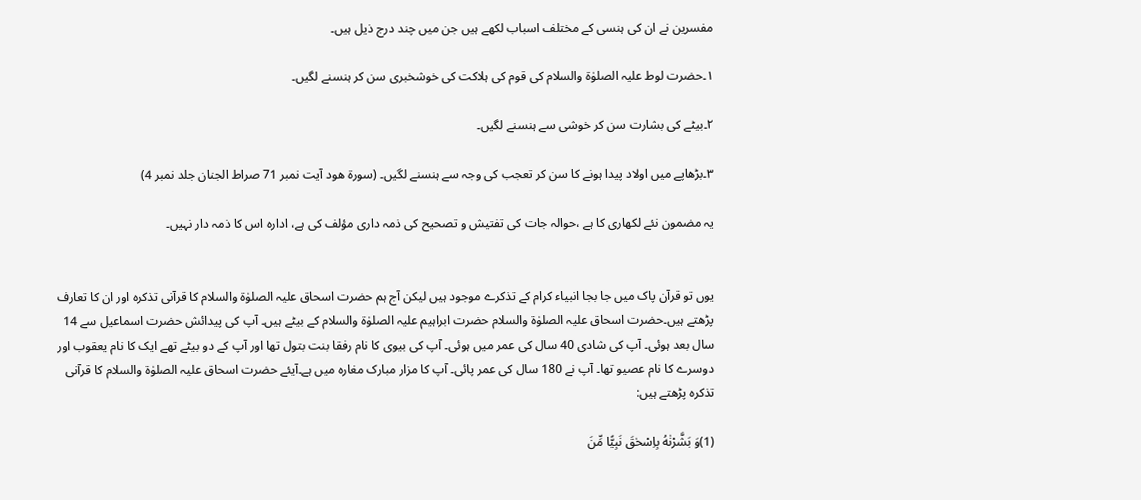مفسرین نے ان کی ہنسی کے مختلف اسباب لکھے ہیں جن میں چند درج ذیل ہیں۔

١۔حضرت لوط علیہ الصلوٰۃ والسلام کی قوم کی ہلاکت کی خوشخبری سن کر ہنسنے لگیں۔

٢۔بیٹے کی بشارت سن کر خوشی سے ہنسنے لگیں۔

٣۔بڑھاپے میں اولاد پیدا ہونے کا سن کر تعجب کی وجہ سے ہنسنے لگیں۔ (سورۃ ھود آیت نمبر 71 صراط الجنان جلد نمبر 4)

یہ مضمون نئے لکھاری کا ہے ،حوالہ جات کی تفتیش و تصحیح کی ذمہ داری مؤلف کی ہے، ادارہ اس کا ذمہ دار نہیں۔


یوں تو قرآن پاک میں جا بجا انبیاء کرام کے تذکرے موجود ہیں لیکن آج ہم حضرت اسحاق علیہ الصلوٰۃ والسلام کا قرآنی تذکرہ اور ان کا تعارف پڑھتے ہیں۔حضرت اسحاق علیہ الصلوٰۃ والسلام حضرت ابراہیم علیہ الصلوٰۃ والسلام کے بیٹے ہیں۔ آپ کی پیدائش حضرت اسماعیل سے 14 سال بعد ہوئی۔ آپ کی شادی 40 سال کی عمر میں ہوئی۔ آپ کی بیوی کا نام رفقا بنت بتول تھا اور آپ کے دو بیٹے تھے ایک کا نام یعقوب اور دوسرے کا نام عصیو تھا۔ آپ نے 180 سال کی عمر پائی۔ آپ کا مزار مبارک مغارہ میں ہے۔آیئے حضرت اسحاق علیہ الصلوٰۃ والسلام کا قرآنی تذکرہ پڑھتے ہیں:

(1)وَ بَشَّرْنٰهُ بِاِسْحٰقَ نَبِیًّا مِّنَ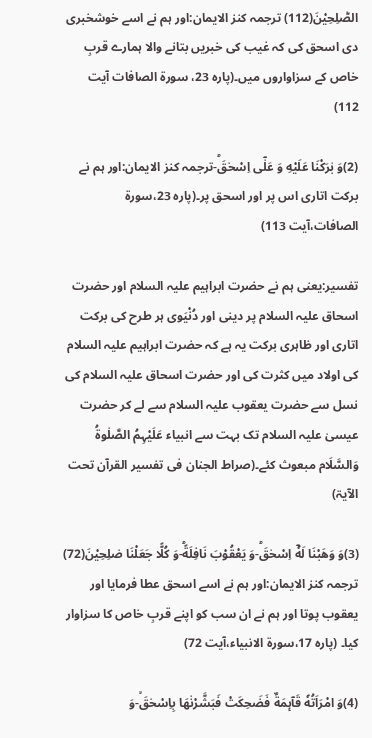الصّٰلِحِیْنَ(112) ترجمہ کنز الایمان:اور ہم نے اسے خوشخبری دی اسحق کی کہ غیب کی خبریں بتانے والا ہمارے قربِ خاص کے سزاواروں میں۔(پارہ 23، سورۃ الصافات آیت 112)

(2)وَ بٰرَكْنَا عَلَیْهِ وَ عَلٰۤى اِسْحٰقَؕ-ترجمہ کنز الایمان:اور ہم نے برکت اتاری اس پر اور اسحق پر۔(پارہ 23،سورۃ الصافات،آیت 113)

تفسیر:یعنی ہم نے حضرت ابراہیم علیہ السلام اور حضرت اسحاق علیہ السلام پر دینی اور دُنْیَوی ہر طرح کی برکت اتاری اور ظاہری برکت یہ ہے کہ حضرت ابراہیم علیہ السلام کی اولاد میں کثرت کی اور حضرت اسحاق علیہ السلام کی نسل سے حضرت یعقوب علیہ السلام سے لے کر حضرت عیسیٰ علیہ السلام تک بہت سے انبیاء عَلَیْہِمُ الصَّلٰوۃُ وَالسَّلَام مبعوث کئے۔(صراط الجنان فی تفسیر القرآن تحت الآیۃ)

(3)وَ وَهَبْنَا لَهٗۤ اِسْحٰقَؕ-وَ یَعْقُوْبَ نَافِلَةًؕ-وَ كُلًّا جَعَلْنَا صٰلِحِیْنَ(72) ترجمہ کنز الایمان:اور ہم نے اسے اسحق عطا فرمایا اور یعقوب پوتا اور ہم نے ان سب کو اپنے قربِ خاص کا سزاوار کیا۔ (پارہ 17،سورۃ الانبیاء،آیت 72)

(4)وَ امْرَاَتُهٗ قَآىٕمَةٌ فَضَحِكَتْ فَبَشَّرْنٰهَا بِاِسْحٰقَۙ-وَ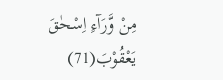مِنْ وَّرَآءِ اِسْحٰقَ یَعْقُوْبَ(71)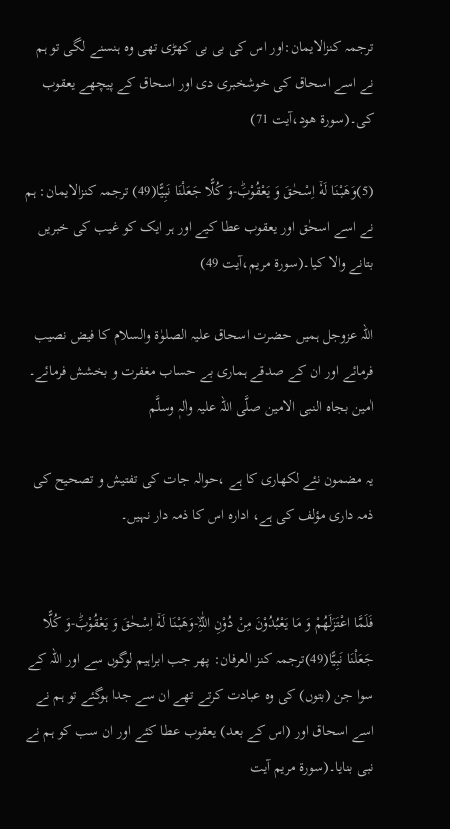ترجمہ کنزالایمان:اور اس کی بی بی کھڑی تھی وہ ہنسنے لگی تو ہم نے اسے اسحاق کی خوشخبری دی اور اسحاق کے پیچھے یعقوب کی۔(سورۃ ھود،آیت 71)

(5)وَهَبْنَا لَهٗۤ اِسْحٰقَ وَ یَعْقُوْبَؕ-وَ كُلًّا جَعَلْنَا نَبِیًّا(49) ترجمہ کنزالایمان: ہم نے اسے اسحٰق اور یعقوب عطا کیے اور ہر ایک کو غیب کی خبریں بتانے والا کیا۔(سورۃ مریم،آیت 49)

اللہ عزوجل ہمیں حضرت اسحاق علیہ الصلوٰۃ والسلام کا فیض نصیب فرمائے اور ان کے صدقے ہماری بے حساب مغفرت و بخشش فرمائے۔ اٰمین بجاہ النبی الامین صلَّی اللہ علیہ واٰلہٖ وسلَّم

یہ مضمون نئے لکھاری کا ہے ،حوالہ جات کی تفتیش و تصحیح کی ذمہ داری مؤلف کی ہے، ادارہ اس کا ذمہ دار نہیں۔


فَلَمَّا اعْتَزَلَهُمْ وَ مَا یَعْبُدُوْنَ مِنْ دُوْنِ اللّٰہِۙ-وَهَبْنَا لَهٗۤ اِسْحٰقَ وَ یَعْقُوْبَؕ-وَ كُلًّا جَعَلْنَا نَبِیًّا(49)ترجمہ کنز العرفان: پھر جب ابراہیم لوگوں سے اور اللہ کے سوا جن (بتوں) کی وہ عبادت کرتے تھے ان سے جدا ہوگئے تو ہم نے اسے اسحاق اور (اس کے بعد) یعقوب عطا کئے اور ان سب کو ہم نے نبی بنایا۔(سورۃ مریم آیت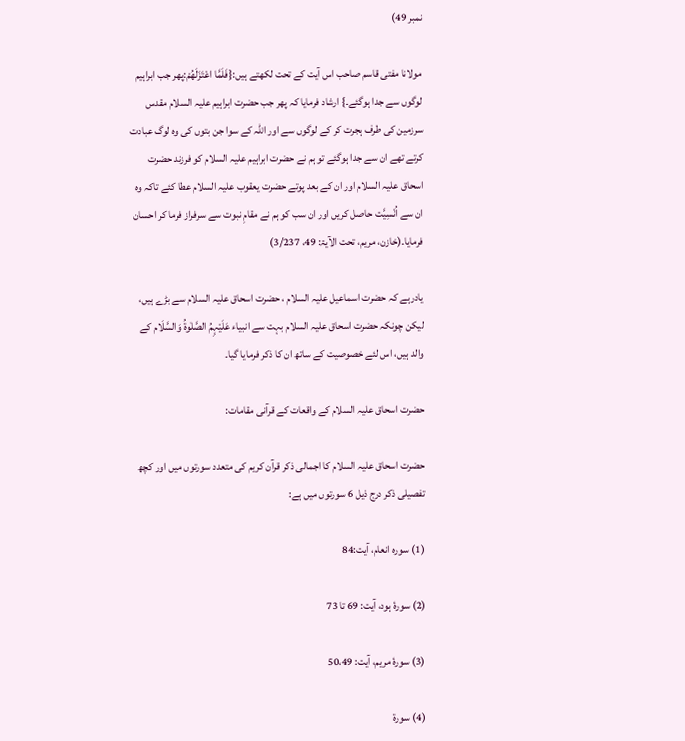نمبر 49)

مولانا مفتی قاسم صاحب اس آیت کے تحت لکھتے ہیں:{فَلَمَّا اعْتَزَلَهُمْ:پھر جب ابراہیم لوگوں سے جدا ہوگئے۔} ارشاد فرمایا کہ پھر جب حضرت ابراہیم علیہ السلام مقدس سرزمین کی طرف ہجرت کر کے لوگوں سے اور اللہ کے سوا جن بتوں کی وہ لوگ عبادت کرتے تھے ان سے جدا ہوگئے تو ہم نے حضرت ابراہیم علیہ السلام کو فرزند حضرت اسحاق علیہ السلام اور ان کے بعد پوتے حضرت یعقوب علیہ السلام عطا کئے تاکہ وہ ان سے اُنْسِیَّت حاصل کریں اور ان سب کو ہم نے مقامِ نبوت سے سرفراز فرما کر احسان فرمایا۔(خازن، مریم، تحت الآیۃ: 49، 3/237)

یادرہے کہ حضرت اسماعیل علیہ السلام ، حضرت اسحاق علیہ السلام سے بڑے ہیں، لیکن چونکہ حضرت اسحاق علیہ السلام بہت سے انبیاء عَلَیْہِمُ الصَّلٰوۃُ وَالسَّلَام کے والد ہیں، اس لئے خصوصیت کے ساتھ ان کا ذکر فرمایا گیا۔

حضرت اسحاق علیہ السلام کے واقعات کے قرآنی مقامات:

حضرت اسحاق علیہ السلام کا اجمالی ذکر قرآن کریم کی متعدد سورتوں میں اور کچھ تفصیلی ذکر درج ذیل 6 سورتوں میں ہے:

(1) سوره انعام، آیت:84

(2) سورۂ ہود، آیت: 69 تا 73

(3) سورۂ مریم، آیت: 50،49

(4) سورۃ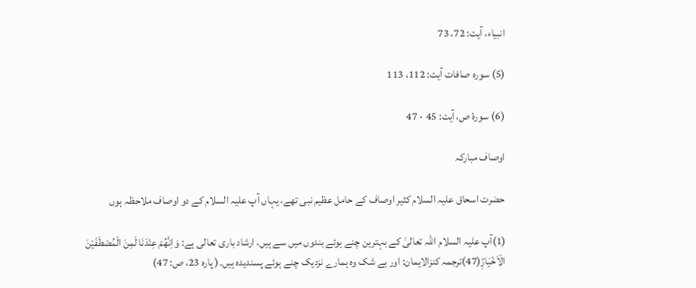انبیاء، آیت: 72، 73

(5) سوره صافات آیت: 112، 113

(6) سورۂ ص، آیت: 45 - 47

اوصاف مبارکہ

حضرت اسحاق علیہ السلام کثیر اوصاف کے حامل عظیم نبی تھے، یہاں آپ علیہ السلام کے دو اوصاف ملاحظہ ہوں

(1)آپ علیہ السلام اللہ تعالیٰ کے بہترین چنے ہوئے بندوں میں سے ہیں، ارشاد باری تعالی ہے: وَ اِنَّهُمْ عِنْدَنَا لَمِنَ الْمُصْطَفَیْنَ الْاَخْیَارِؕ(47)ترجمہ کنزالایمان: اور بے شک وہ ہمارے نزدیک چنے ہوئے پسندیدہ ہیں۔( پارہ 23، ص: 47)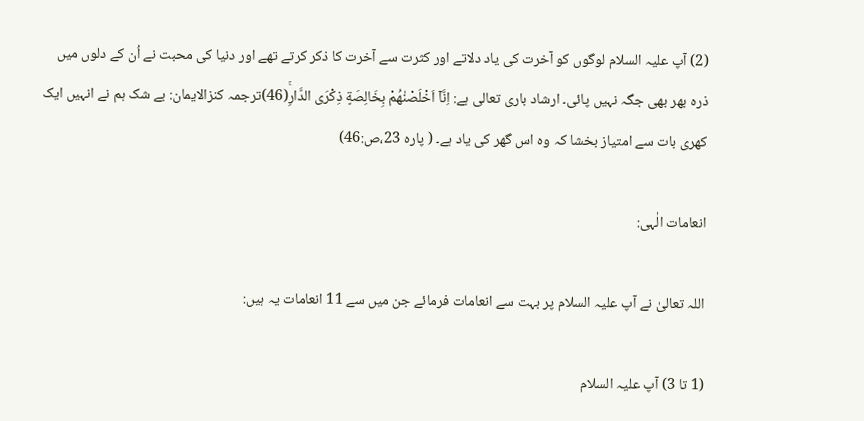(2) آپ علیہ السلام لوگوں کو آخرت کی یاد دلاتے اور کثرت سے آخرت کا ذکر کرتے تھے اور دنیا کی محبت نے اُن کے دلوں میں ذرہ بھر بھی جگہ نہیں پائی۔ ارشاد باری تعالی ہے: اِنَّاۤ اَخْلَصْنٰهُمْ بِخَالِصَةٍ ذِكْرَى الدَّارِۚ(46)ترجمہ کنزالایمان: بے شک ہم نے انہیں ایک کھری بات سے امتیاز بخشا کہ وہ اس گھر کی یاد ہے۔ ( پارہ 23،ص:46)

انعامات الٰہی:

اللہ تعالیٰ نے آپ علیہ السلام پر بہت سے انعامات فرمائے جن میں سے 11 انعامات یہ ہیں:

(1 تا 3) آپ علیہ السلام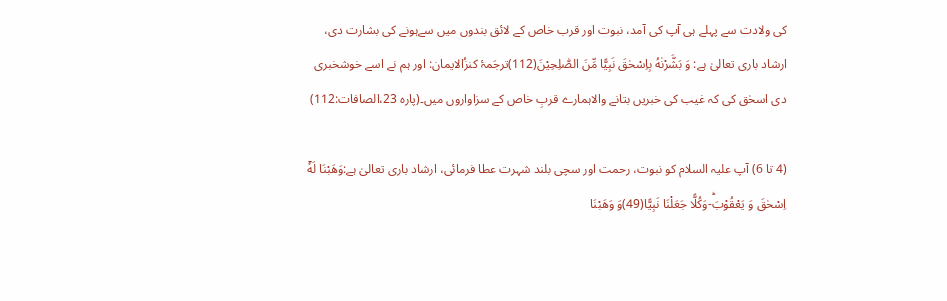کی ولادت سے پہلے ہی آپ کی آمد، نبوت اور قرب خاص کے لائق بندوں میں سےہونے کی بشارت دی، ارشاد باری تعالیٰ ہے: وَ بَشَّرْنٰهُ بِاِسْحٰقَ نَبِیًّا مِّنَ الصّٰلِحِیْنَ(112)ترجَمۂ کنزُالایمان: اور ہم نے اسے خوشخبری دی اسحٰق کی کہ غیب کی خبریں بتانے والاہمارے قربِ خاص کے سزاواروں میں۔(پارہ 23،الصافات:112)

(4 تا 6) آپ علیہ السلام کو نبوت، رحمت اور سچی بلند شہرت عطا فرمائی، ارشاد باری تعالیٰ ہے:وَهَبْنَا لَهٗۤ اِسْحٰقَ وَ یَعْقُوْبَؕ-وَكُلًّا جَعَلْنَا نَبِیًّا(49)وَ وَهَبْنَا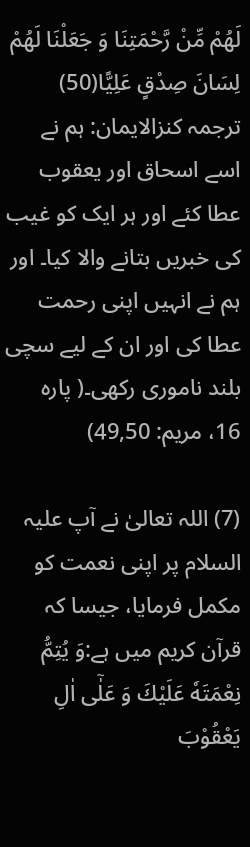لَهُمْ مِّنْ رَّحْمَتِنَا وَ جَعَلْنَا لَهُمْ لِسَانَ صِدْقٍ عَلِیًّا(50) ترجمہ کنزالایمان: ہم نے اسے اسحاق اور یعقوب عطا کئے اور ہر ایک کو غیب کی خبریں بتانے والا کیا۔ اور ہم نے انہیں اپنی رحمت عطا کی اور ان کے لیے سچی بلند ناموری رکھی۔( پارہ 16، مریم: 49,50)

(7) اللہ تعالیٰ نے آپ علیہ السلام پر اپنی نعمت کو مکمل فرمایا، جیسا کہ قرآن کریم میں ہے:وَ یُتِمُّ نِعْمَتَهٗ عَلَیْكَ وَ عَلٰۤى اٰلِ یَعْقُوْبَ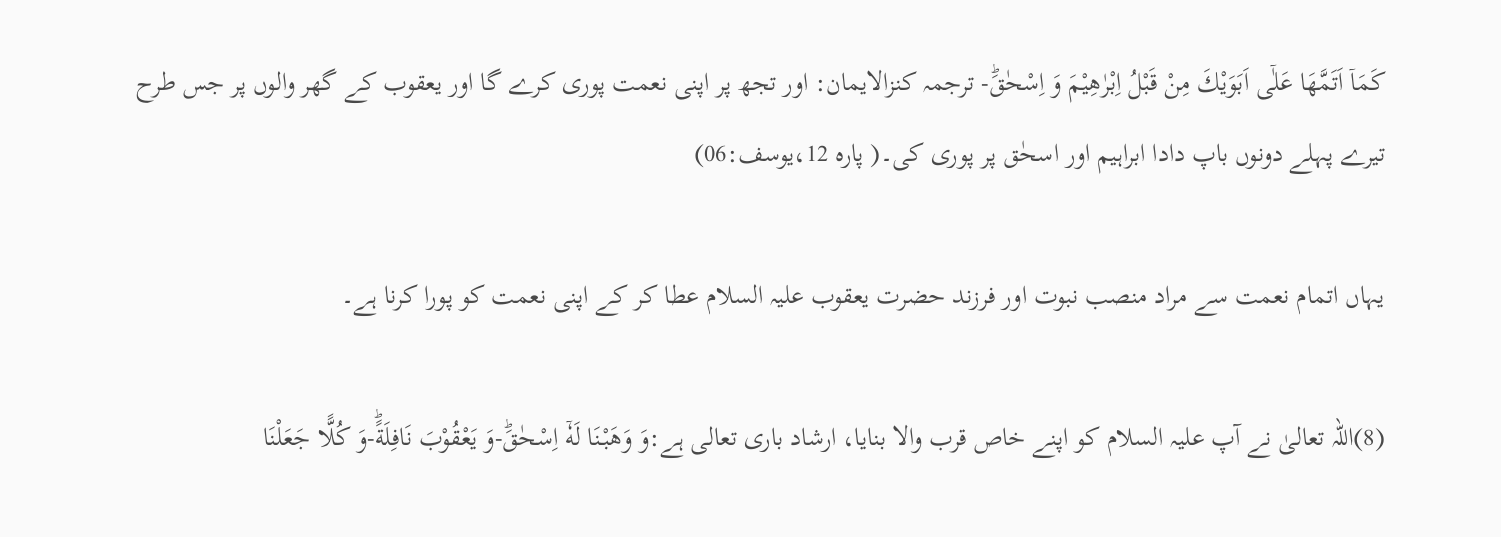كَمَاۤ اَتَمَّهَا عَلٰۤى اَبَوَیْكَ مِنْ قَبْلُ اِبْرٰهِیْمَ وَ اِسْحٰقَؕ- ترجمہ کنزالایمان: اور تجھ پر اپنی نعمت پوری کرے گا اور یعقوب کے گھر والوں پر جس طرح تیرے پہلے دونوں باپ دادا ابراہیم اور اسحٰق پر پوری کی۔( پارہ 12،یوسف:06)

یہاں اتمام نعمت سے مراد منصب نبوت اور فرزند حضرت یعقوب علیہ السلام عطا کر کے اپنی نعمت کو پورا کرنا ہے۔

(8)اللہ تعالیٰ نے آپ علیہ السلام کو اپنے خاص قرب والا بنایا، ارشاد باری تعالی ہے:وَ وَهَبْنَا لَهٗۤ اِسْحٰقَؕ-وَ یَعْقُوْبَ نَافِلَةًؕ-وَ كُلًّا جَعَلْنَا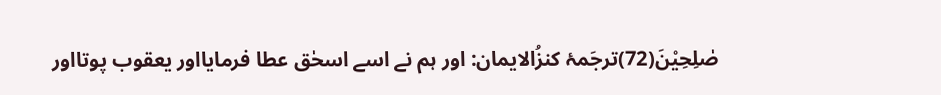صٰلِحِیْنَ(72)ترجَمۂ کنزُالایمان: اور ہم نے اسے اسحٰق عطا فرمایااور یعقوب پوتااور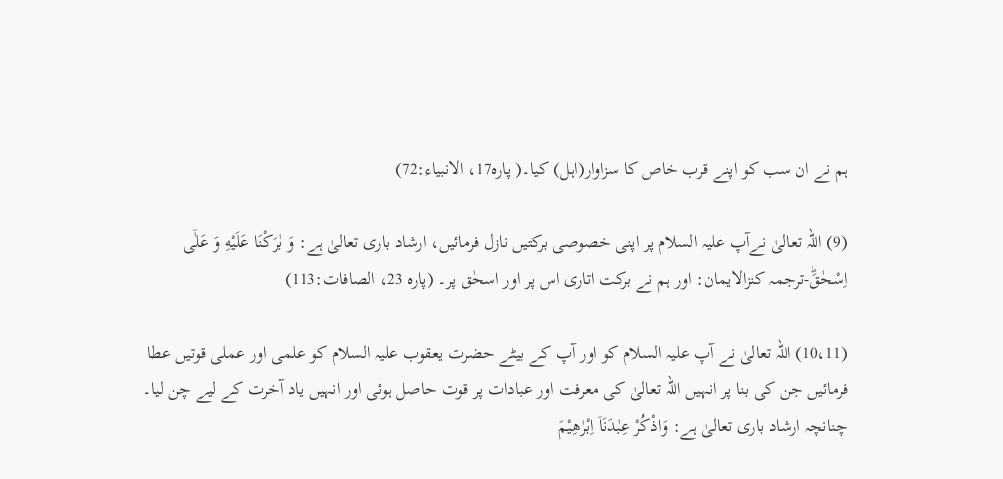ہم نے ان سب کو اپنے قرب خاص کا سزاوار(اہل) کیا۔( پارہ17، الانبیاء:72)

(9) اللہ تعالیٰ نےآپ علیہ السلام پر اپنی خصوصی برکتیں نازل فرمائیں، ارشاد باری تعالیٰ ہے: وَ بٰرَكْنَا عَلَیْهِ وَ عَلٰۤى اِسْحٰقَؕ-ترجمہ کنزالایمان: اور ہم نے برکت اتاری اس پر اور اسحٰق پر۔ (پارہ 23، الصافات:113)

(10،11) اللہ تعالیٰ نے آپ علیہ السلام کو اور آپ کے بیٹے حضرت یعقوب علیہ السلام کو علمی اور عملی قوتیں عطا فرمائیں جن کی بنا پر انہیں اللہ تعالیٰ کی معرفت اور عبادات پر قوت حاصل ہوئی اور انہیں یاد آخرت کے لیے چن لیا۔ چنانچہ ارشاد باری تعالیٰ ہے: وَاذْكُرْ عِبٰدَنَاۤ اِبْرٰهِیْمَ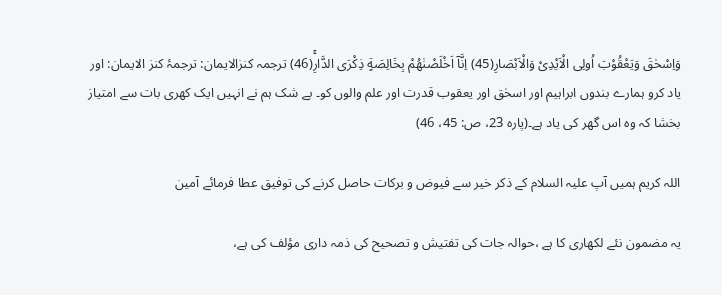وَاِسْحٰقَ وَیَعْقُوْبَ اُولِی الْاَیْدِیْ وَالْاَبْصَارِ(45) اِنَّاۤ اَخْلَصْنٰهُمْ بِخَالِصَةٍ ذِكْرَى الدَّارِۚ(46) ترجمہ کنزالایمان: ترجمۂ کنز الایمان: اور یاد کرو ہمارے بندوں ابراہیم اور اسحٰق اور یعقوب قدرت اور علم والوں کو۔ بے شک ہم نے انہیں ایک کھری بات سے امتیاز بخشا کہ وہ اس گھر کی یاد ہے۔(پارہ 23، ص: 45، 46)

اللہ کریم ہمیں آپ علیہ السلام کے ذکر خیر سے فیوض و برکات حاصل کرنے کی توفیق عطا فرمائے آمین

یہ مضمون نئے لکھاری کا ہے ،حوالہ جات کی تفتیش و تصحیح کی ذمہ داری مؤلف کی ہے،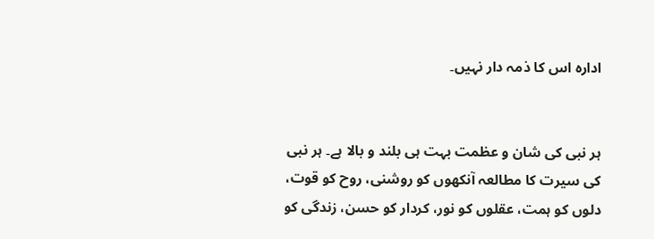ادارہ اس کا ذمہ دار نہیں۔


ہر نبی کی شان و عظمت بہت ہی بلند و بالا ہے۔ ہر نبی کی سیرت کا مطالعہ آنکھوں کو روشنی، روح کو قوت، دلوں کو ہمت، عقلوں کو نور، کردار کو حسن، زندگی کو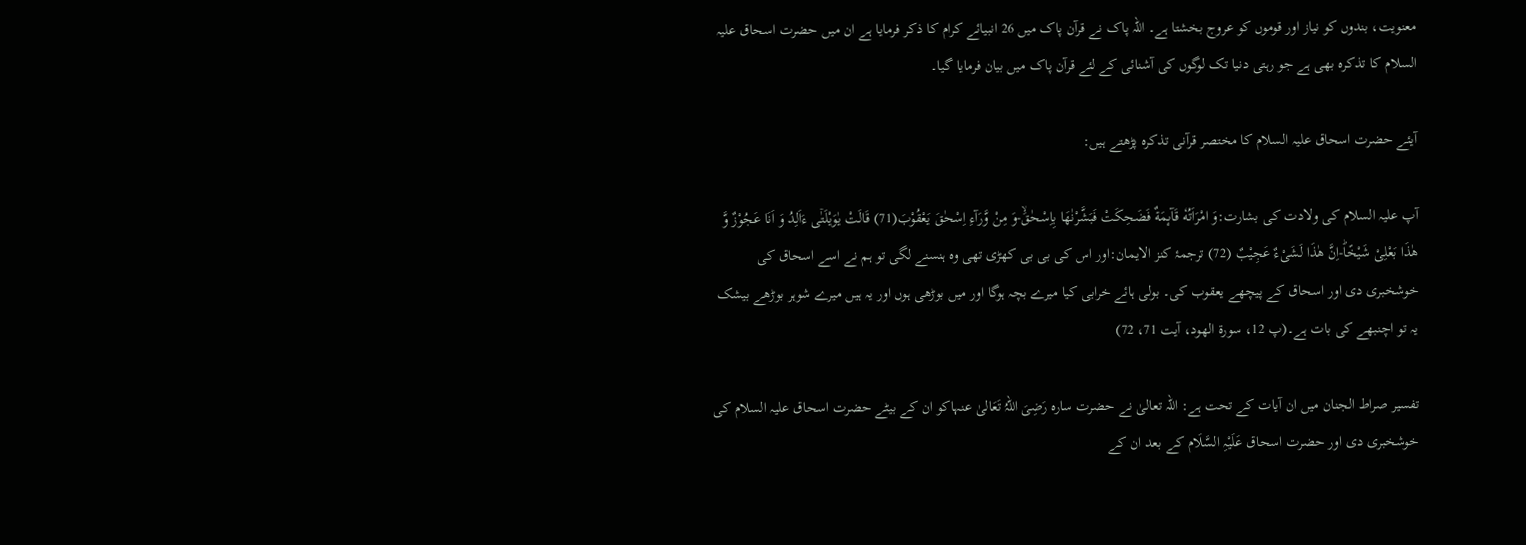معنویت، بندوں کو نیاز اور قوموں کو عروج بخشتا ہے۔ اللہ پاک نے قرآن پاک میں 26 انبیائے کرام کا ذکر فرمایا ہے ان میں حضرت اسحاق علیہ السلام کا تذکرہ بھی ہے جو رہتی دنیا تک لوگوں کی آشنائی کے لئے قرآن پاک میں بیان فرمایا گیا۔

آیئے حضرت اسحاق علیہ السلام کا مختصر قرآنی تذکرہ پڑھتے ہیں:

آپ علیہ السلام کی ولادت کی بشارت:وَ امْرَاَتُهٗ قَآىٕمَةٌ فَضَحِكَتْ فَبَشَّرْنٰهَا بِاِسْحٰقَۙ-وَ مِنْ وَّرَآءِ اِسْحٰقَ یَعْقُوْبَ(71) قَالَتْ یٰوَیْلَتٰۤى ءَاَلِدُ وَ اَنَا عَجُوْزٌ وَّ هٰذَا بَعْلِیْ شَیْخًاؕ-اِنَّ هٰذَا لَشَیْءٌ عَجِیْبٌ (72) ترجمۂ کنز الایمان:اور اس کی بی بی کھڑی تھی وہ ہنسنے لگی تو ہم نے اسے اسحاق کی خوشخبری دی اور اسحاق کے پیچھے یعقوب کی۔ بولی ہائے خرابی کیا میرے بچہ ہوگا اور میں بوڑھی ہوں اور یہ ہیں میرے شوہر بوڑھے بیشک یہ تو اچنبھے کی بات ہے۔(پ 12، سورۃ الھود، آیت 71، 72)

تفسیر صراط الجنان میں ان آیات کے تحت ہے: اللہ تعالیٰ نے حضرت سارہ رَضِیَ اللہُ تَعَالیٰ عنہاکو ان کے بیٹے حضرت اسحاق علیہ السلام کی خوشخبری دی اور حضرت اسحاق عَلَیْہِ السَّلَام کے بعد ان کے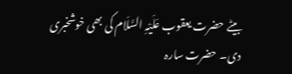بیٹے حضرت یعقوب عَلَیْہِ السَّلَام کی بھی خوشخبری دی۔ حضرت سارہ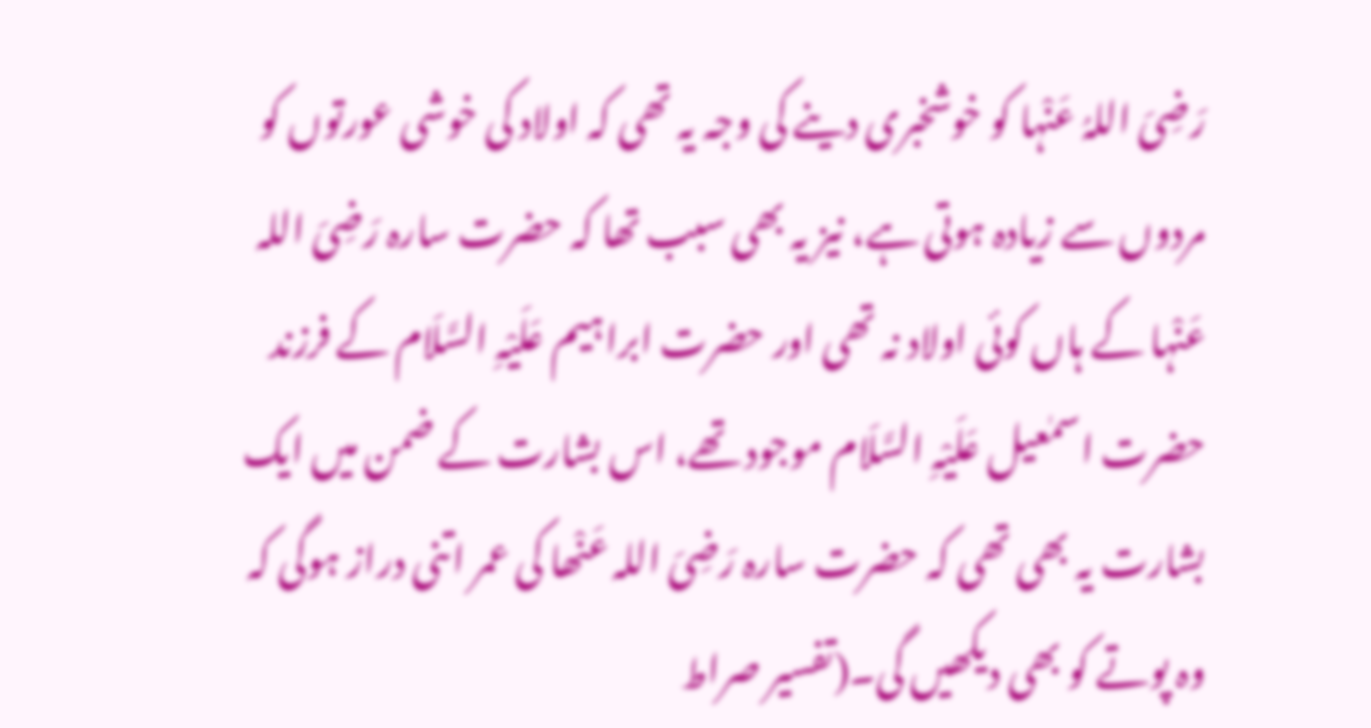رَضِیَ اللہُ عَنْہا کو خوشخبری دینے کی وجہ یہ تھی کہ اولاد کی خوشی عورتوں کو مردوں سے زیادہ ہوتی ہے، نیز یہ بھی سبب تھا کہ حضرت سارہ رَضِیَ اللہ عَنْہا کے ہاں کوئی اولاد نہ تھی اور حضرت ابراہیم عَلَیْہِ السَّلَام کے فرزند حضرت اسمٰعیل عَلَیْہِ السَّلَام موجود تھے، اس بشارت کے ضمن میں ایک بشارت یہ بھی تھی کہ حضرت سارہ رَضِیَ اللہ عَنْھا کی عمر اتنی دراز ہوگی کہ وہ پوتے کو بھی دیکھیں گی۔(تفسیر صراط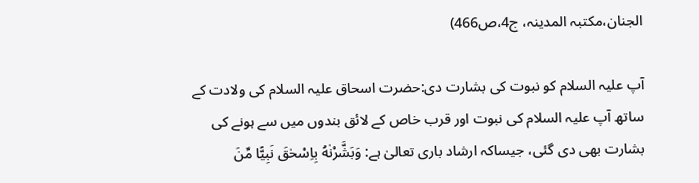الجنان،مکتبہ المدینہ، ج4،ص466)

آپ علیہ السلام کو نبوت کی بشارت دی:حضرت اسحاق علیہ السلام کی ولادت کے ساتھ آپ علیہ السلام کی نبوت اور قرب خاص کے لائق بندوں میں سے ہونے کی بشارت بھی دی گئی، جیساکہ ارشاد باری تعالیٰ ہے: وَبَشَّرْنٰهُ بِاِسْحٰقَ نَبِیًّا مِّنَ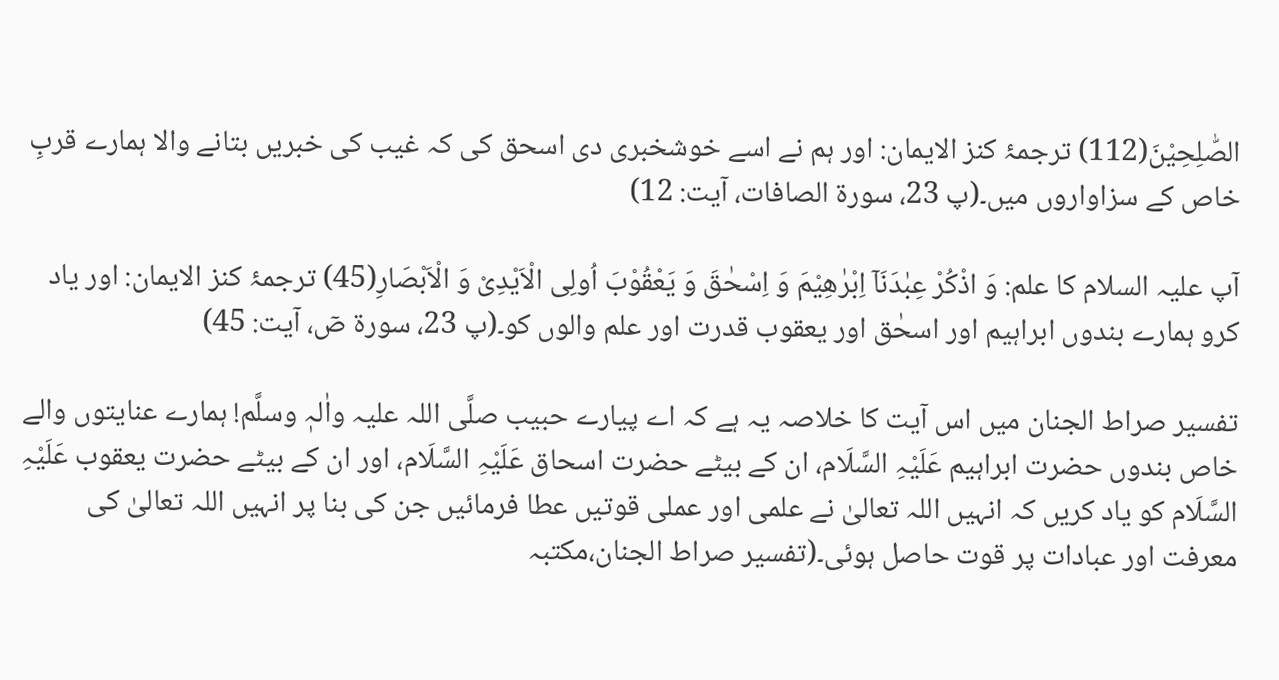الصّٰلِحِیْنَ(112) ترجمۂ کنز الایمان: اور ہم نے اسے خوشخبری دی اسحق کی کہ غیب کی خبریں بتانے والا ہمارے قربِ خاص کے سزاواروں میں۔(پ 23، سورۃ الصافات، آیت: 12)

آپ علیہ السلام کا علم: وَ اذْكُرْ عِبٰدَنَاۤ اِبْرٰهِیْمَ وَ اِسْحٰقَ وَ یَعْقُوْبَ اُولِی الْاَیْدِیْ وَ الْاَبْصَارِ(45) ترجمۂ کنز الایمان: اور یاد کرو ہمارے بندوں ابراہیم اور اسحٰق اور یعقوب قدرت اور علم والوں کو۔(پ 23، سورۃ صٓ، آیت: 45)

تفسیر صراط الجنان میں اس آیت کا خلاصہ یہ ہے کہ اے پیارے حبیب صلَّی اللہ علیہ واٰلہٖ وسلَّم! ہمارے عنایتوں والے خاص بندوں حضرت ابراہیم عَلَیْہِ السَّلَام، ان کے بیٹے حضرت اسحاق عَلَیْہِ السَّلَام، اور ان کے بیٹے حضرت یعقوب عَلَیْہِ السَّلَام کو یاد کریں کہ انہیں اللہ تعالیٰ نے علمی اور عملی قوتیں عطا فرمائیں جن کی بنا پر انہیں اللہ تعالیٰ کی معرفت اور عبادات پر قوت حاصل ہوئی۔(تفسیر صراط الجنان،مکتبہ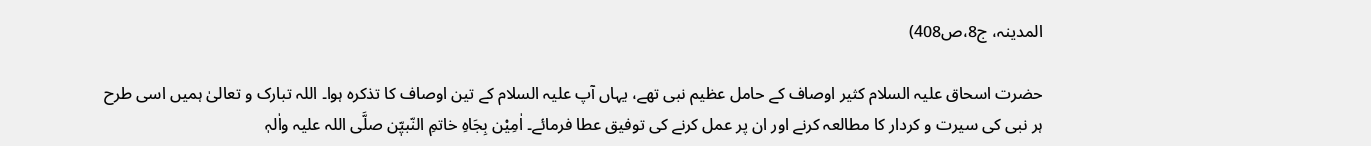المدینہ، ج8،ص408)

حضرت اسحاق علیہ السلام کثیر اوصاف کے حامل عظیم نبی تھے، یہاں آپ علیہ السلام کے تین اوصاف کا تذکرہ ہوا۔ اللہ تبارک و تعالیٰ ہمیں اسی طرح ہر نبی کی سیرت و کردار کا مطالعہ کرنے اور ان پر عمل کرنے کی توفیق عطا فرمائے۔ اٰمِیْن بِجَاہِ خاتمِ النّبیّٖن صلَّی اللہ علیہ واٰلہٖ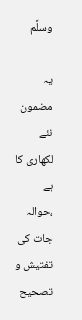وسلَّم

یہ مضمون نئے لکھاری کا ہے ،حوالہ جات کی تفتیش و تصحیح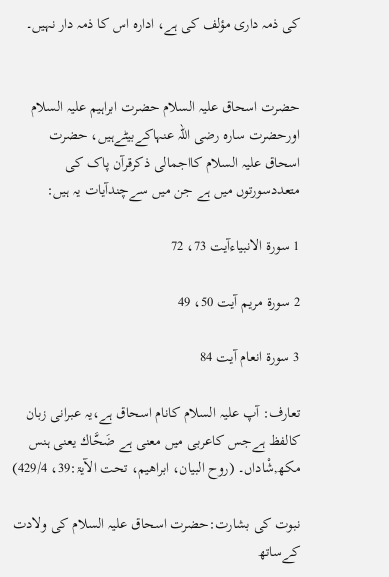کی ذمہ داری مؤلف کی ہے، ادارہ اس کا ذمہ دار نہیں۔


حضرت اسحاق علیہ السلام حضرت ابراہیم علیہ السلام اورحضرت سارہ رضی اللہ عنہاکےبیٹےہیں، حضرت اسحاق علیہ السلام کااجمالی ذکرقرآن پاک کی متعددسورتوں میں ہے جن میں سےچندآیات یہ ہیں:

1 سورۃ الانبیاءآیت 73، 72

2 سورۃ مریم آیت 50، 49

3 سورۃ انعام آیت 84

تعارف: آپ علیہ السلام کانام اسحاق ہے،یہ عبرانی زبان کالفظ ہےجس کاعربی میں معنی ہے ضَحَّاك یعنی ہنس مکھ,شْاداں۔ (روح البیان، ابراھیم، تحت الآیۃ:39، 429/4)

نبوت کی بشارت:حضرت اسحاق علیہ السلام کی ولادت کےساتھ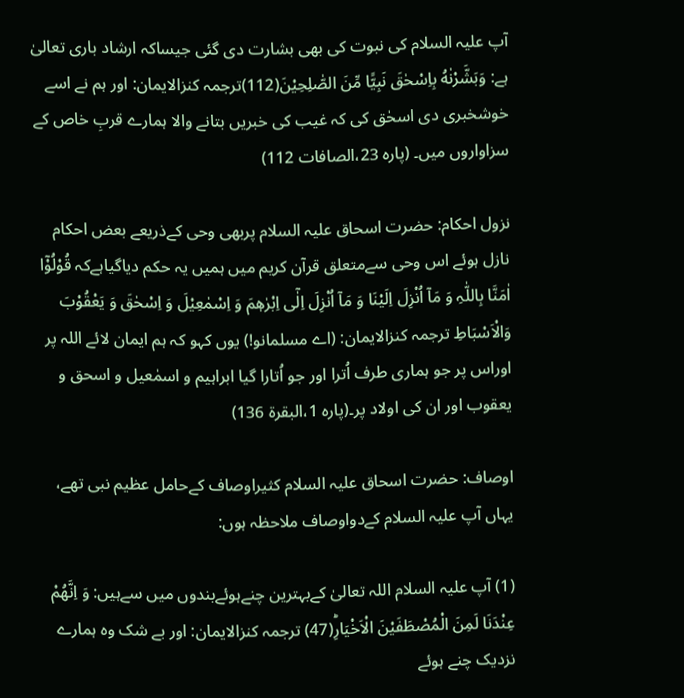آپ علیہ السلام کی نبوت کی بھی بشارت دی گئی جیساکہ ارشاد باری تعالیٰ ہے: وَبَشَّرْنٰهُ بِاِسْحٰقَ نَبِیًّا مِّنَ الصّٰلِحِیْنَ(112)ترجمہ کنزالایمان: اور ہم نے اسے خوشخبری دی اسحٰق کی کہ غیب کی خبریں بتانے والا ہمارے قربِ خاص کے سزاواروں میں۔ (پارہ 23،الصافات 112)

نزول احکام: حضرت اسحاق علیہ السلام پربھی وحی کےذریعے بعض احکام نازل ہوئے اس وحی سےمتعلق قرآن کریم میں ہمیں یہ حکم دیاگیاہےکہ قُوْلُوْۤا اٰمَنَّا بِاللّٰہِ وَ مَاۤ اُنْزِلَ اِلَیْنَا وَ مَاۤ اُنْزِلَ اِلٰۤى اِبْرٰهٖمَ وَ اِسْمٰعِیْلَ وَ اِسْحٰقَ وَ یَعْقُوْبَ وَالْاَسْبَاطِ ترجمہ کنزالایمان: (اے مسلمانو!) یوں کہو کہ ہم ایمان لائے اللہ پر اوراس پر جو ہماری طرف اُترا اور جو اُتارا گیا ابراہیم و اسمٰعیل و اسحق و یعقوب اور ان کی اولاد پر۔(پارہ 1،البقرۃ 136)

اوصاف: حضرت اسحاق علیہ السلام کثیراوصاف کےحامل عظیم نبی تھے، یہاں آپ علیہ السلام کےدواوصاف ملاحظہ ہوں:

(1) آپ علیہ السلام اللہ تعالیٰ کےبہترین چنےہوئےبندوں میں سےہیں: وَ اِنَّهُمْ عِنْدَنَا لَمِنَ الْمُصْطَفَیْنَ الْاَخْیَارِؕ(47) ترجمہ کنزالایمان: اور بے شک وہ ہمارے نزدیک چنے ہوئے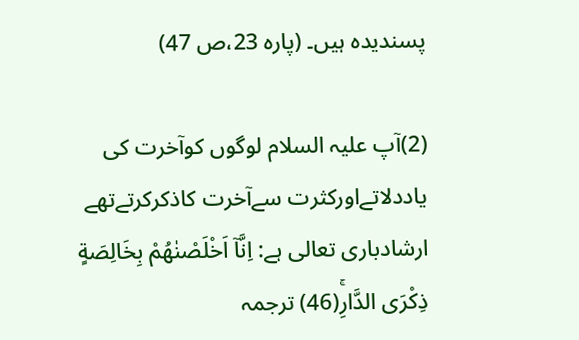پسندیدہ ہیں۔ (پارہ 23،ص 47)

(2)آپ علیہ السلام لوگوں کوآخرت کی یاددلاتےاورکثرت سےآخرت کاذکرکرتےتھے ارشادباری تعالی ہے: اِنَّاۤ اَخْلَصْنٰهُمْ بِخَالِصَةٍ ذِكْرَى الدَّارِۚ(46) ترجمہ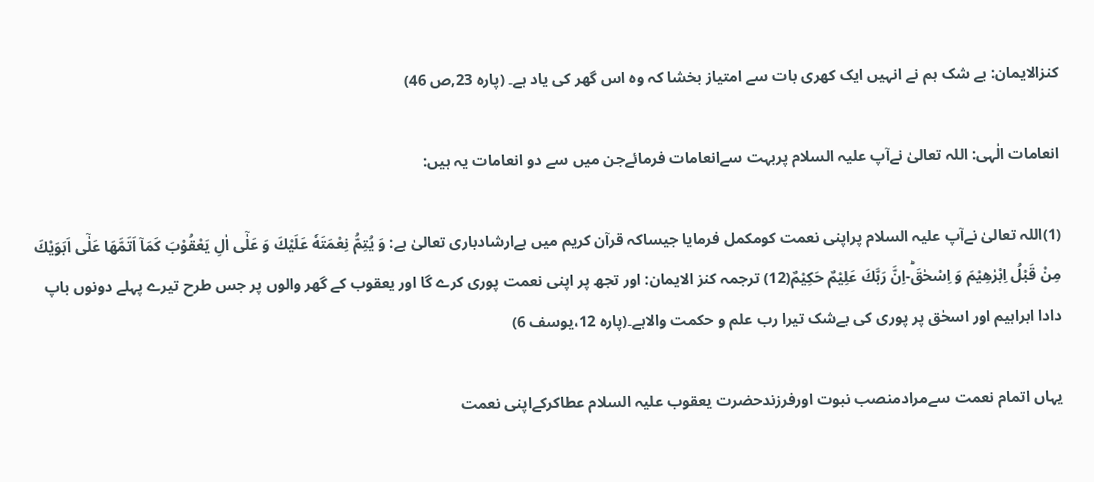کنزالایمان: بے شک ہم نے انہیں ایک کھری بات سے امتیاز بخشا کہ وہ اس گھر کی یاد ہے۔ (پارہ 23,ص 46)

انعامات الٰہی: اللہ تعالیٰ نےآپ علیہ السلام پربہت سےانعامات فرمائےجن میں سے دو انعامات یہ ہیں:

(1)اللہ تعالیٰ نےآپ علیہ السلام پراپنی نعمت کومکمل فرمایا جیساکہ قرآن کریم میں ہےارشادباری تعالیٰ ہے: وَ یُتِمُّ نِعْمَتَهٗ عَلَیْكَ وَ عَلٰۤى اٰلِ یَعْقُوْبَ كَمَاۤ اَتَمَّهَا عَلٰۤى اَبَوَیْكَ مِنْ قَبْلُ اِبْرٰهِیْمَ وَ اِسْحٰقَؕ-اِنَّ رَبَّكَ عَلِیْمٌ حَكِیْمٌ(12) ترجمہ کنز الایمان: اور تجھ پر اپنی نعمت پوری کرے گا اور یعقوب کے گھر والوں پر جس طرح تیرے پہلے دونوں باپ دادا ابراہیم اور اسحٰق پر پوری کی بےشک تیرا رب علم و حکمت والاہے۔(پارہ 12،یوسف 6)

یہاں اتمام نعمت سےمرادمنصب نبوت اورفرزندحضرت یعقوب علیہ السلام عطاکرکےاپنی نعمت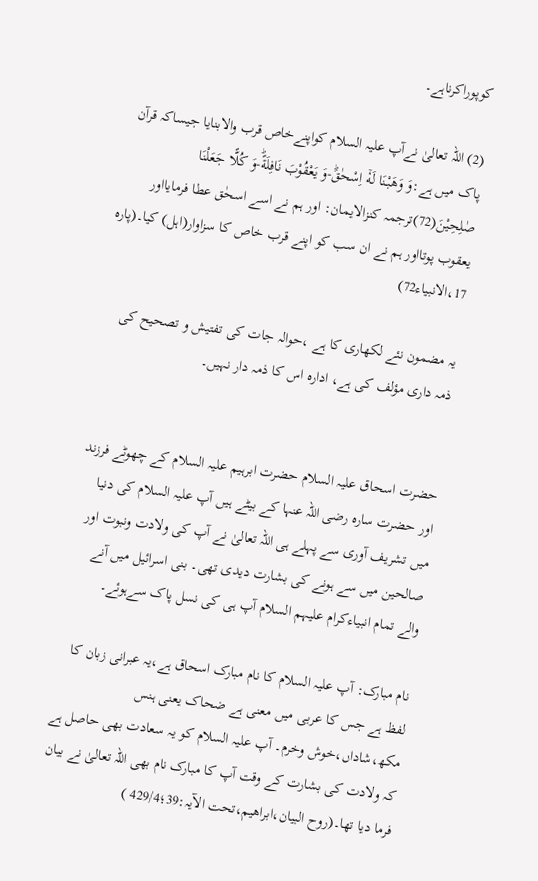کوپوراکرناہے۔

(2) اللہ تعالیٰ نےآپ علیہ السلام کواپنےخاص قرب والابنایا جیساکہ قرآن پاک میں ہے:وَ وَهَبْنَا لَهٗۤ اِسْحٰقَؕ-وَ یَعْقُوْبَ نَافِلَةًؕ-وَ كُلًّا جَعَلْنَا صٰلِحِیْنَ(72)ترجمہ کنزالایمان: اور ہم نے اسے اسحٰق عطا فرمایااور یعقوب پوتااور ہم نے ان سب کو اپنے قرب خاص کا سزاوار(اہل) کیا۔(پارہ 17،الانبیاء72)

یہ مضمون نئے لکھاری کا ہے ،حوالہ جات کی تفتیش و تصحیح کی ذمہ داری مؤلف کی ہے، ادارہ اس کا ذمہ دار نہیں۔


حضرت اسحاق علیہ السلام حضرت ابرہیم علیہ السلام کے چھوٹے فرزند اور حضرت سارہ رضی اللہ عنہا کے بیٹے ہیں آپ علیہ السلام کی دنیا میں تشریف آوری سے پہلے ہی اللہ تعالیٰ نے آپ کی ولادت ونبوت اور صالحین میں سے ہونے کی بشارت دیدی تھی۔ بنی اسرائیل میں آنے والے تمام انبیاءکرام علیہم السلام آپ ہی کی نسل پاک سےہوئے۔

نام مبارک: آپ علیہ السلام کا نام مبارک اسحاق ہے،یہ عبرانی زبان کا لفظ ہے جس کا عربی میں معنی ہے ضحاک یعنی ہنس مکھ،شاداں،خوش وخرم۔ آپ علیہ السلام کو یہ سعادت بھی حاصل ہے کہ ولادت کی بشارت کے وقت آپ کا مبارک نام بھی اللہ تعالیٰ نے بیان فرما دیا تھا۔(روح البیان،ابراھیم،تحت الآیہ:39؛429/4 )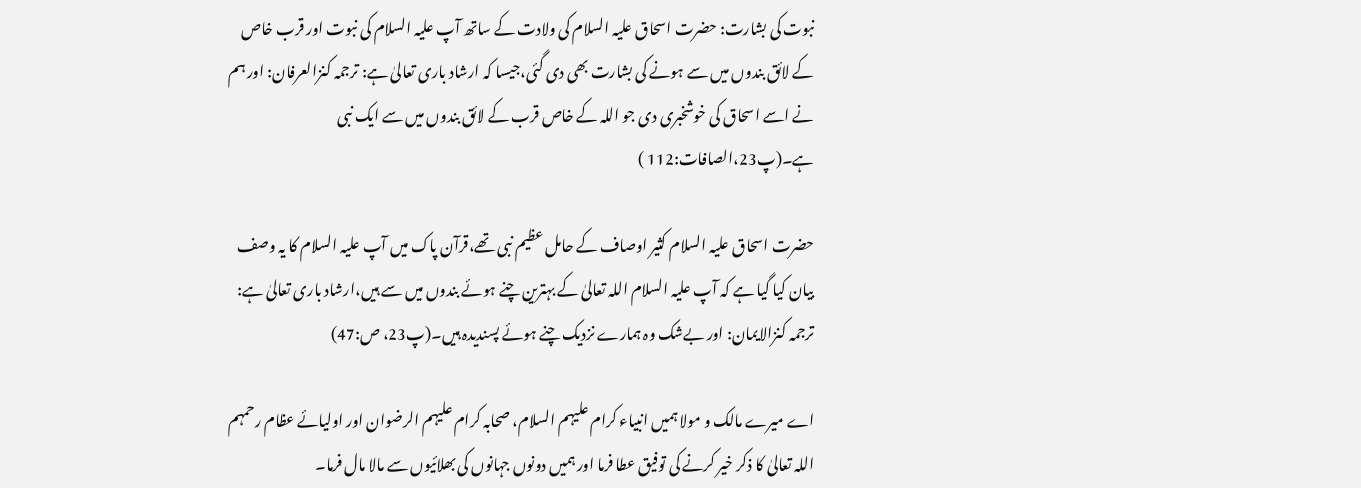نبوت کی بشارت: حضرت اسحاق علیہ السلام کی ولادت کے ساتھ آپ علیہ السلام کی نبوت اور قرب خاص کے لائق بندوں میں سے ہونے کی بشارت بھی دی گئی،جیسا کہ ارشاد باری تعالیٰ ہے: ترجمہ کنزالعرفان: اور ہم نے اسے اسحاق کی خوشخبری دی جو اللہ کے خاص قرب کے لائق بندوں میں سے ایک نبی ہے۔(پ23،الصافات:112 )

حضرت اسحاق علیہ السلام کثیر اوصاف کے حامل عظیم نبی تھے،قرآن پاک میں آپ علیہ السلام کا یہ وصف بیان کیا گیا ہے کہ آپ علیہ السلام اللہ تعالیٰ کے بہترین چنے ہوئے بندوں میں سے ہیں،ارشاد باری تعالیٰ ہے: ترجمہ کنزالایمان: اور بےشک وہ ہمارے نزدیک چنے ہوئے پسندیدہ ہیں۔(پ23، ص:47)

اے میرے مالک و مولا ہمیں انبیاء کرام علیہم السلام، صحابہ کرام علیہم الرضوان اور اولیائے عظام رحمہم اللہ تعالیٰ کا ذکر خیر کرنے کی توفیق عطا فرما اور ہمیں دونوں جہانوں کی بھلائیوں سے مالا مال فرما۔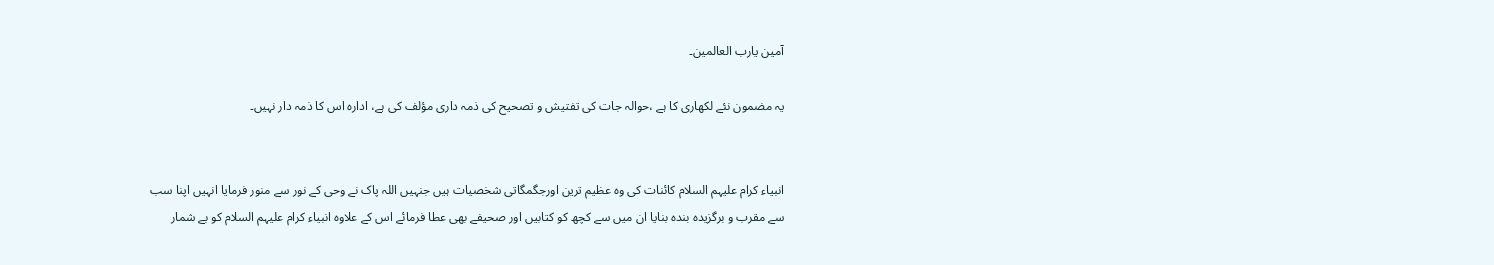آمین یارب العالمین۔

یہ مضمون نئے لکھاری کا ہے ،حوالہ جات کی تفتیش و تصحیح کی ذمہ داری مؤلف کی ہے، ادارہ اس کا ذمہ دار نہیں۔


انبیاء کرام علیہم السلام کائنات کی وہ عظیم ترین اورجگمگاتی شخصیات ہیں جنہیں اللہ پاک نے وحی کے نور سے منور فرمایا انہیں اپنا سب سے مقرب و برگزیدہ بندہ بنایا ان میں سے کچھ کو کتابیں اور صحیفے بھی عطا فرمائے اس کے علاوہ انبیاء کرام علیہم السلام کو بے شمار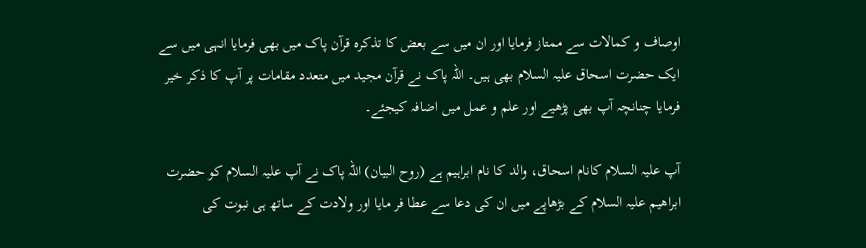اوصاف و کمالات سے ممتاز فرمایا اور ان میں سے بعض کا تذکرہ قرآن پاک میں بھی فرمایا انہی میں سے ایک حضرت اسحاق علیہ السلام بھی ہیں۔ اللہ پاک نے قرآن مجید میں متعدد مقامات پر آپ کا ذکر خیر فرمایا چنانچہ آپ بھی پڑھیے اور علم و عمل میں اضافہ کیجئے۔

آپ علیہ السلام کانام اسحاق، والد کا نام ابراہیم ہے (روح البیان) اللہ پاک نے آپ علیہ السلام کو حضرت ابراھیم علیہ السلام کے بڑھاپے میں ان کی دعا سے عطا فر مایا اور ولادت کے ساتھ ہی نبوت کی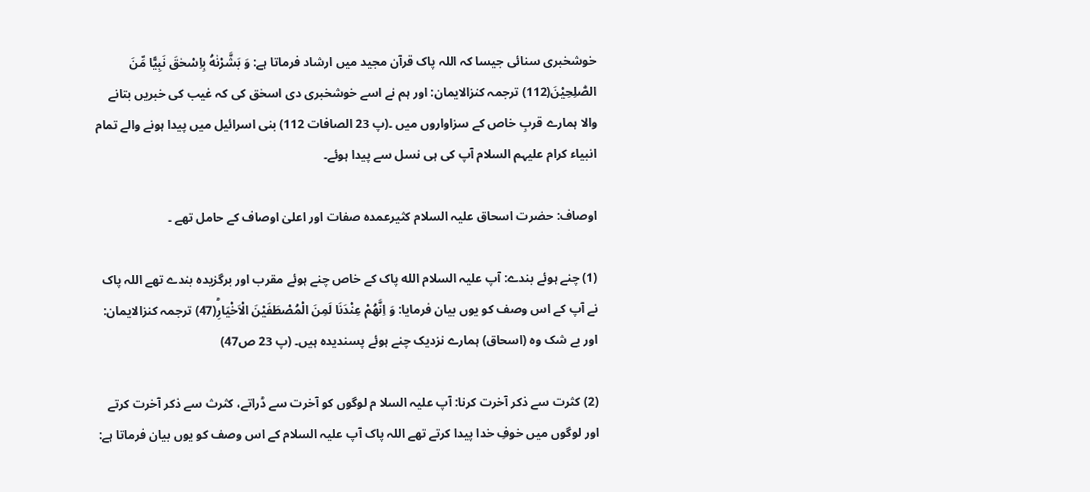خوشخبری سنائی جیسا کہ اللہ پاک قرآن مجید میں ارشاد فرماتا ہے: وَ بَشَّرْنٰهُ بِاِسْحٰقَ نَبِیًّا مِّنَ الصّٰلِحِیْنَ(112) ترجمہ کنزالایمان: اور ہم نے اسے خوشخبری دی اسحٰق کی کہ غیب کی خبریں بتانے والا ہمارے قربِ خاص کے سزاواروں میں ۔(پ 23 الصافات 112) بنی اسرائیل میں پیدا ہونے والے تمام انبیاء کرام علیہم السلام آپ کی ہی نسل سے پیدا ہوئے۔

اوصاف: حضرت اسحاق علیہ السلام کثیرعمدہ صفات اور اعلیٰ اوصاف کے حامل تھے ۔

(1) چنے ہوئے بندے: آپ علیہ السلام الله پاک کے خاص چنے ہوئے مقرب اور برگزیده بندے تھے اللہ پاک نے آپ کے اس وصف کو یوں بیان فرمایا: وَ اِنَّهُمْ عِنْدَنَا لَمِنَ الْمُصْطَفَیْنَ الْاَخْیَارِؕ(47) ترجمہ کنزالایمان: اور بے شک وه (اسحاق) ہمارے نزدیک چنے ہوئے پسندیدہ ہیں۔ (پ 23 ص47)

(2) کثرت سے ذکر آخرت کرنا: آپ علیہ السلا م لوگوں کو آخرت سے ڈراتے، کثرث سے ذکر آخرت کرتے اور لوگوں میں خوفِ خدا پیدا کرتے تھے اللہ پاک آپ علیہ السلام کے اس وصف کو یوں بیان فرماتا ہے: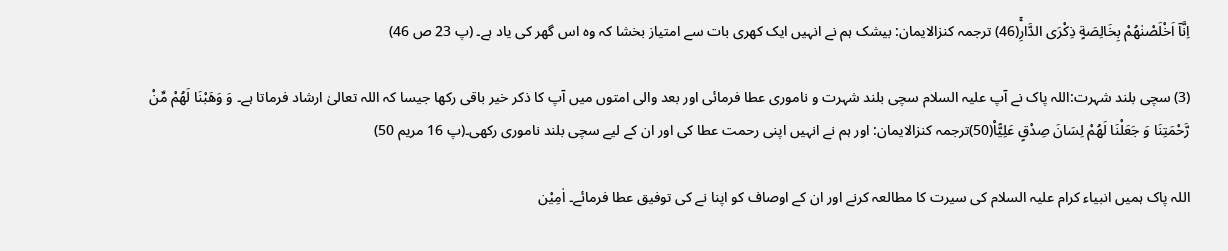اِنَّاۤ اَخْلَصْنٰهُمْ بِخَالِصَةٍ ذِكْرَى الدَّارِۚ(46) ترجمہ کنزالایمان: بیشک ہم نے انہیں ایک کھری بات سے امتیاز بخشا کہ وہ اس گھر کی یاد ہے۔ (پ 23 ص 46)

(3) سچی بلند شہرت:اللہ پاک نے آپ علیہ السلام سچی بلند شہرت و ناموری عطا فرمائی اور بعد والی امتوں میں آپ کا ذکر خیر باقی رکھا جیسا کہ اللہ تعالیٰ ارشاد فرماتا ہے۔ وَ وَهَبْنَا لَهُمْ مِّنْ رَّحْمَتِنَا وَ جَعَلْنَا لَهُمْ لِسَانَ صِدْقٍ عَلِیًّا۠(50)ترجمہ کنزالایمان: اور ہم نے انہیں اپنی رحمت عطا کی اور ان کے لیے سچی بلند ناموری رکھی۔(پ 16 مریم 50)

اللہ پاک ہمیں انبیاء کرام علیہ السلام کی سیرت کا مطالعہ کرنے اور ان کے اوصاف کو اپنا نے کی توفیق عطا فرمائے۔ اٰمِیْن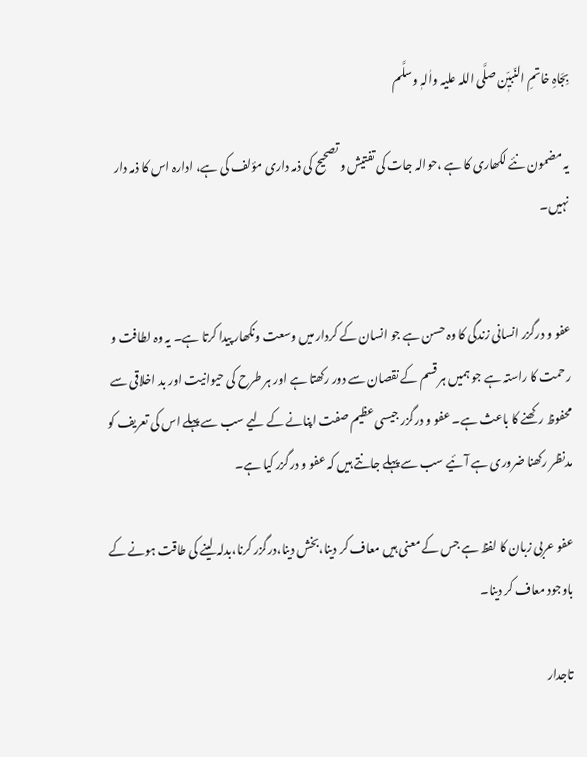بِجَاہِ خاتمِ النّبیّٖن صلَّی اللہ علیہ واٰلہٖ وسلَّم

یہ مضمون نئے لکھاری کا ہے ،حوالہ جات کی تفتیش و تصحیح کی ذمہ داری مؤلف کی ہے، ادارہ اس کا ذمہ دار نہیں۔


عفو و درگزر انسانی زندگی کا وہ حسن ہے جو انسان کے کردار میں وسعت ونکھار پیدا کرتا ہے۔ یہ وہ لطافت و رحمت کا راستہ ہے جو ہمیں ہر قسم کے نقصان سے دور رکھتا ہے اور ہر طرح کی حیوانیت اور بد اخلاقی سے محفوظ رکھنے کا باعث ہے۔ عفو و درگزر جیسی عظیم صفت اپنانے کے لیے سب سے پہلے اس کی تعریف کو مدنظر رکھنا ضروری ہے آئیے سب سے پہلے جانتے ہیں کہ عفو و درگزر کیا ہے۔

عفو عربی زبان کا لفظ ہے جس کے معنی ہیں معاف کر دینا،بخش دینا،درگزر کرنا،بدلہ لینے کی طاقت ہونے کے باوجود معاف کر دینا۔

تاجدار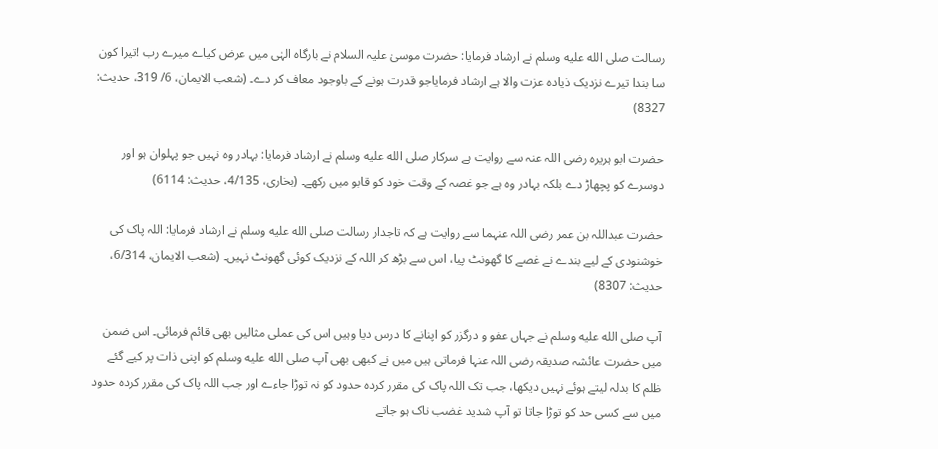رسالت صلى الله عليه وسلم نے ارشاد فرمایا: حضرت موسیٰ علیہ السلام نے بارگاہ الہٰی میں عرض کیاے میرے رب !تیرا کون سا بندا تیرے نزدیک ذیادہ عزت والا ہے ارشاد فرمایاجو قدرت ہونے کے باوجود معاف کر دے۔ (شعب الایمان، 6/ 319، حدیث: 8327)

حضرت ابو ہریرہ رضی اللہ عنہ سے روایت ہے سرکار صلى الله عليه وسلم نے ارشاد فرمایا: بہادر وہ نہیں جو پہلوان ہو اور دوسرے کو پچھاڑ دے بلکہ بہادر وہ ہے جو غصہ کے وقت خود کو قابو میں رکھے۔ (بخاری، 4/135، حدیث: 6114)

حضرت عبداللہ بن عمر رضی اللہ عنہما سے روایت ہے کہ تاجدار رسالت صلى الله عليه وسلم نے ارشاد فرمایا: اللہ پاک کی خوشنودی کے لیے بندے نے غصے کا گھونٹ پیا، اس سے بڑھ کر اللہ کے نزدیک کوئی گھونٹ نہیں۔ (شعب الایمان، 6/314، حدیث: 8307)

آپ صلى الله عليه وسلم نے جہاں عفو و درگزر کو اپنانے کا درس دیا وہیں اس کی عملی مثالیں بھی قائم فرمائی۔ اس ضمن میں حضرت عائشہ صدیقہ رضی اللہ عنہا فرماتی ہیں میں نے کبھی بھی آپ صلى الله عليه وسلم کو اپنی ذات پر کیے گئے ظلم کا بدلہ لیتے ہوئے نہیں دیکھا، جب تک اللہ پاک کی مقرر کردہ حدود کو نہ توڑا جاءے اور جب اللہ پاک کی مقرر کردہ حدود میں سے کسی حد کو توڑا جاتا تو آپ شدید غضب ناک ہو جاتے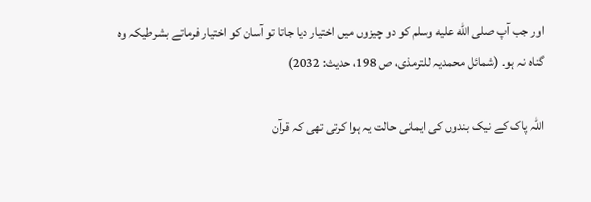اور جب آپ صلى الله عليه وسلم کو دو چیزوں میں اختیار دیا جاتا تو آسان کو اختیار فرماتے بشرطیکہ وہ گناہ نہ ہو۔ (شمائل محمدیہ للترمذی، ص 198، حدیث: 2032)

اللہ پاک کے نیک بندوں کی ایمانی حالت یہ ہوا کرتی تھی کہ قرآن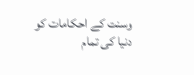وسنت کے احکامات کو دنیا کی تمام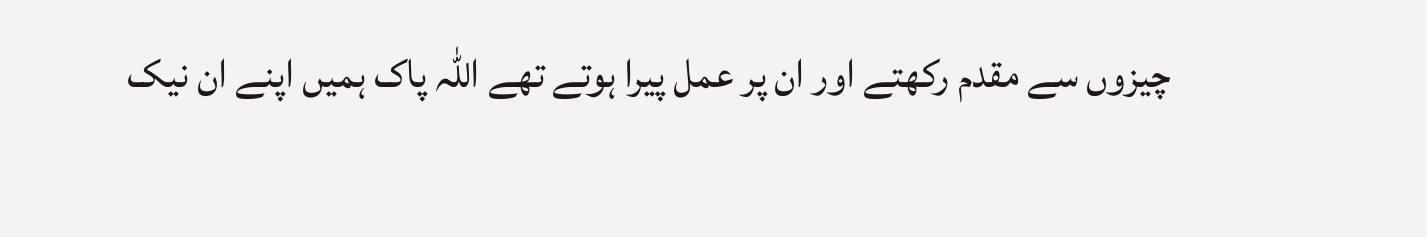چیزوں سے مقدم رکھتے اور ان پر عمل پیرا ہوتے تھے اللہ پاک ہمیں اپنے ان نیک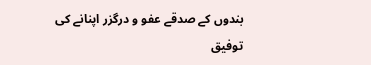بندوں کے صدقے عفو و درگزر اپنانے کی توفیق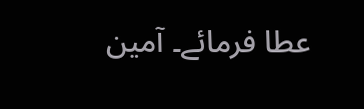عطا فرمائے۔ آمین